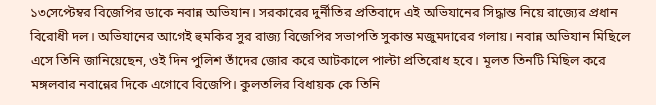১৩সেপ্টেম্বর বিজেপির ডাকে নবান্ন অভিযান। সরকারের দুর্নীতির প্রতিবাদে এই অভিযানের সিদ্ধান্ত নিয়ে রাজ্যের প্রধান বিরোধী দল। অভিযানের আগেই হুমকির সুর রাজ্য বিজেপির সভাপতি সুকান্ত মজুমদারের গলায়। নবান্ন অভিযান মিছিলে এসে তিনি জানিয়েছেন, ওই দিন পুলিশ তাঁদের জোর করে আটকালে পাল্টা প্রতিরোধ হবে। মূলত তিনটি মিছিল করে মঙ্গলবার নবান্নের দিকে এগোবে বিজেপি। কুলতলির বিধায়ক কে তিনি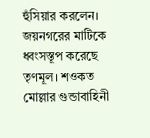হুঁসিয়ার করলেন। জয়নগরের মাটিকে ধ্বংসস্তূপ করেছে তৃণমূল। শওকত মোল্লার গুন্ডাবাহিনী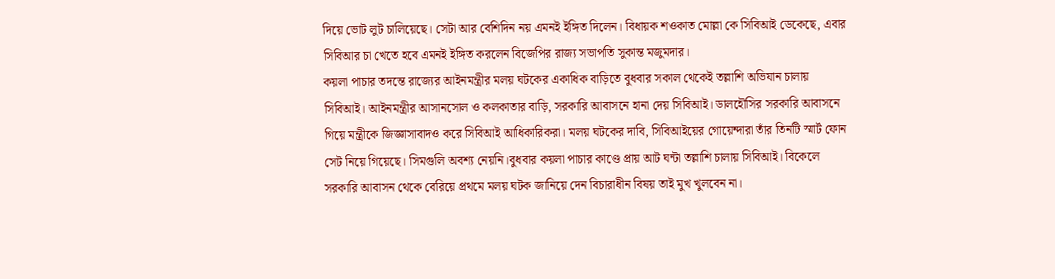দিয়ে ভোট লুট চালিয়েছে। সেটা আর বেশিদিন নয় এমনই ইঙ্গিত দিলেন। বিধায়ক শওকাত মোল্লা কে সিবিআই ডেকেছে, এবার সিবিআর চা খেতে হবে এমনই ইঙ্গিত করলেন বিজেপির রাজ্য সভাপতি সুকান্ত মজুমদার।
কয়লা পাচার তদন্তে রাজ্যের আইনমন্ত্রীর মলয় ঘটকের একাধিক বাড়িতে বুধবার সকাল থেকেই তল্লাশি অভিযান চালায় সিবিআই। আইনমন্ত্রীর আসানসোল ও কলকাতার বাড়ি, সরকারি আবাসনে হানা দেয় সিবিআই। ডালহৌসির সরকারি আবাসনে গিয়ে মন্ত্রীকে জিজ্ঞাসাবাদও করে সিবিআই আধিকারিকরা। মলয় ঘটকের দাবি, সিবিআইয়ের গোয়েন্দারা তাঁর তিনটি স্মার্ট ফোন সেট নিয়ে গিয়েছে। সিমগুলি অবশ্য নেয়নি।বুধবার কয়লা পাচার কাণ্ডে প্রায় আট ঘন্টা তল্লাশি চালায় সিবিআই। বিকেলে সরকারি আবাসন থেকে বেরিয়ে প্রথমে মলয় ঘটক জানিয়ে দেন বিচারাধীন বিষয় তাই মুখ খুলবেন না।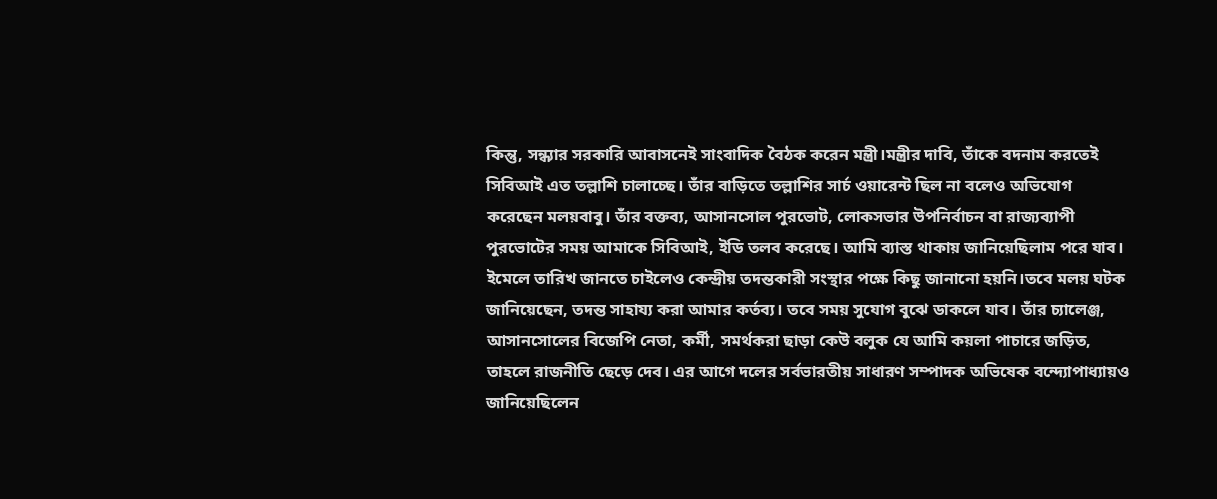কিন্তু, সন্ধ্যার সরকারি আবাসনেই সাংবাদিক বৈঠক করেন মন্ত্রী।মন্ত্রীর দাবি, তাঁকে বদনাম করতেই সিবিআই এত তল্লাশি চালাচ্ছে। তাঁর বাড়িতে তল্লাশির সার্চ ওয়ারেন্ট ছিল না বলেও অভিযোগ করেছেন মলয়বাবু। তাঁর বক্তব্য, আসানসোল পুরভোট, লোকসভার উপনির্বাচন বা রাজ্যব্যাপী পুরভোটের সময় আমাকে সিবিআই, ইডি তলব করেছে। আমি ব্যাস্ত থাকায় জানিয়েছিলাম পরে যাব। ইমেলে তারিখ জানতে চাইলেও কেন্দ্রীয় তদন্তকারী সংস্থার পক্ষে কিছু জানানো হয়নি।তবে মলয় ঘটক জানিয়েছেন, তদন্ত সাহায্য করা আমার কর্তব্য। তবে সময় সুযোগ বুঝে ডাকলে যাব। তাঁর চ্যালেঞ্জ, আসানসোলের বিজেপি নেতা, কর্মী, সমর্থকরা ছাড়া কেউ বলুক যে আমি কয়লা পাচারে জড়িত, তাহলে রাজনীতি ছেড়ে দেব। এর আগে দলের সর্বভারতীয় সাধারণ সম্পাদক অভিষেক বন্দ্যোপাধ্যায়ও জানিয়েছিলেন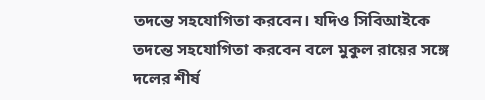তদন্তে সহযোগিতা করবেন। যদিও সিবিআইকে তদন্তে সহযোগিতা করবেন বলে মুকুল রায়ের সঙ্গে দলের শীর্ষ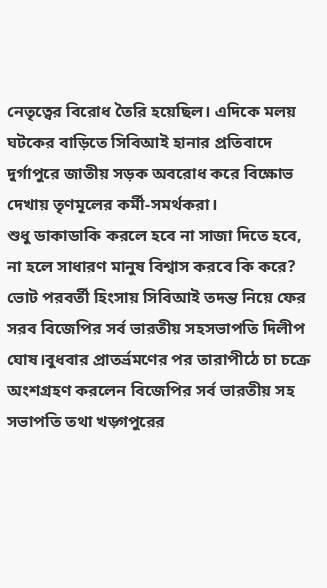নেতৃত্বের বিরোধ তৈরি হয়েছিল। এদিকে মলয় ঘটকের বাড়িতে সিবিআই হানার প্রতিবাদে দুর্গাপুরে জাতীয় সড়ক অবরোধ করে বিক্ষোভ দেখায় তৃণমূলের কর্মী-সমর্থকরা।
শুধু ডাকাডাকি করলে হবে না সাজা দিতে হবে, না হলে সাধারণ মানুষ বিশ্বাস করবে কি করে? ভোট পরবর্তী হিংসায় সিবিআই তদন্ত নিয়ে ফের সরব বিজেপির সর্ব ভারতীয় সহসভাপতি দিলীপ ঘোষ।বুধবার প্রাতর্ভ্রমণের পর তারাপীঠে চা চক্রে অংশগ্রহণ করলেন বিজেপির সর্ব ভারতীয় সহ সভাপতি তথা খড়্গপুরের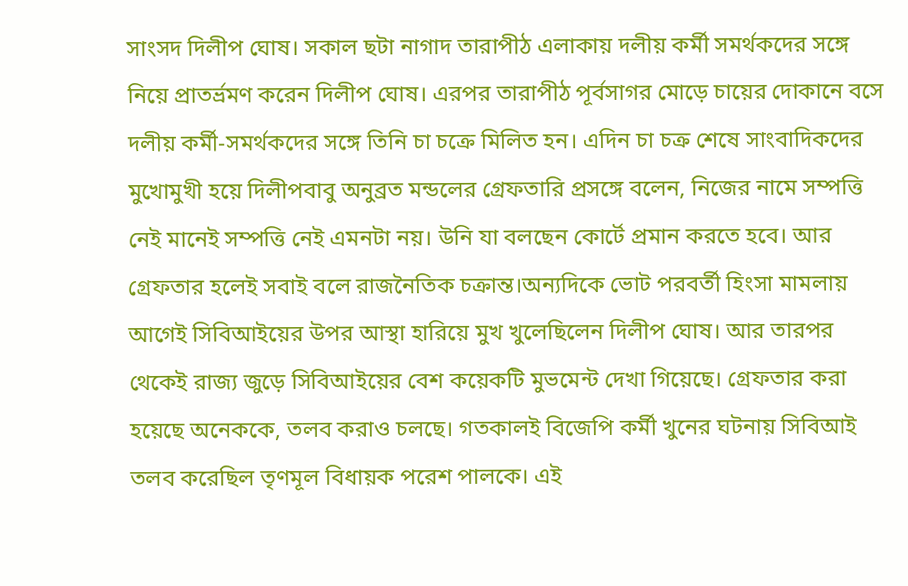সাংসদ দিলীপ ঘোষ। সকাল ছটা নাগাদ তারাপীঠ এলাকায় দলীয় কর্মী সমর্থকদের সঙ্গে নিয়ে প্রাতর্ভ্রমণ করেন দিলীপ ঘোষ। এরপর তারাপীঠ পূর্বসাগর মোড়ে চায়ের দোকানে বসে দলীয় কর্মী-সমর্থকদের সঙ্গে তিনি চা চক্রে মিলিত হন। এদিন চা চক্র শেষে সাংবাদিকদের মুখোমুখী হয়ে দিলীপবাবু অনুব্রত মন্ডলের গ্রেফতারি প্রসঙ্গে বলেন, নিজের নামে সম্পত্তি নেই মানেই সম্পত্তি নেই এমনটা নয়। উনি যা বলছেন কোর্টে প্রমান করতে হবে। আর গ্রেফতার হলেই সবাই বলে রাজনৈতিক চক্রান্ত।অন্যদিকে ভোট পরবর্তী হিংসা মামলায় আগেই সিবিআইয়ের উপর আস্থা হারিয়ে মুখ খুলেছিলেন দিলীপ ঘোষ। আর তারপর থেকেই রাজ্য জুড়ে সিবিআইয়ের বেশ কয়েকটি মুভমেন্ট দেখা গিয়েছে। গ্রেফতার করা হয়েছে অনেককে, তলব করাও চলছে। গতকালই বিজেপি কর্মী খুনের ঘটনায় সিবিআই তলব করেছিল তৃণমূল বিধায়ক পরেশ পালকে। এই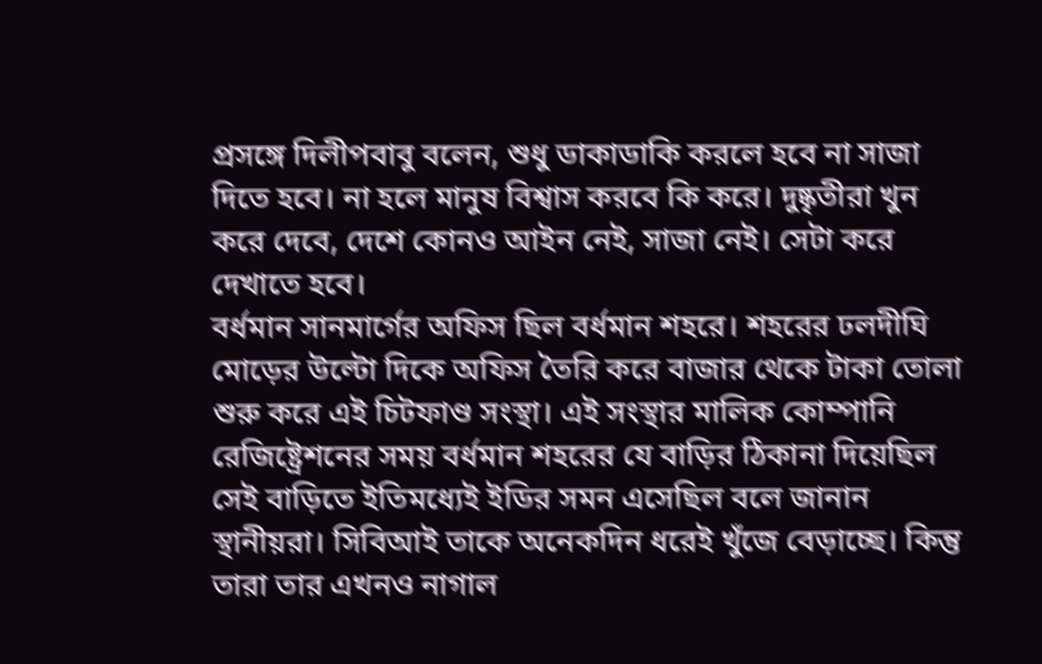প্রসঙ্গে দিলীপবাবু বলেন, শুধু ডাকাডাকি করলে হবে না সাজা দিতে হবে। না হলে মানুষ বিশ্বাস করবে কি করে। দুষ্কৃতীরা খুন করে দেবে, দেশে কোনও আইন নেই, সাজা নেই। সেটা করে দেখাতে হবে।
বর্ধমান সানমার্গের অফিস ছিল বর্ধমান শহরে। শহরের ঢলদীঘি মোড়ের উল্টো দিকে অফিস তৈরি করে বাজার থেকে টাকা তোলা শুরু করে এই চিটফাণ্ড সংস্থা। এই সংস্থার মালিক কোম্পানি রেজিষ্ট্রেশনের সময় বর্ধমান শহরের যে বাড়ির ঠিকানা দিয়েছিল সেই বাড়িতে ইতিমধ্যেই ইডির সমন এসেছিল বলে জানান স্থানীয়রা। সিবিআই তাকে অনেকদিন ধরেই খুঁজে বেড়াচ্ছে। কিন্তু তারা তার এখনও নাগাল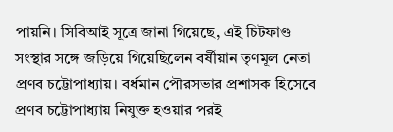পায়নি। সিবিআই সূত্রে জানা গিয়েছে, এই চিটফাণ্ড সংস্থার সঙ্গে জড়িয়ে গিয়েছিলেন বর্ষীয়ান তৃণমূল নেতা প্রণব চট্টোপাধ্যায়। বর্ধমান পৌরসভার প্রশাসক হিসেবে প্রণব চট্টোপাধ্যায় নিযুক্ত হওয়ার পরই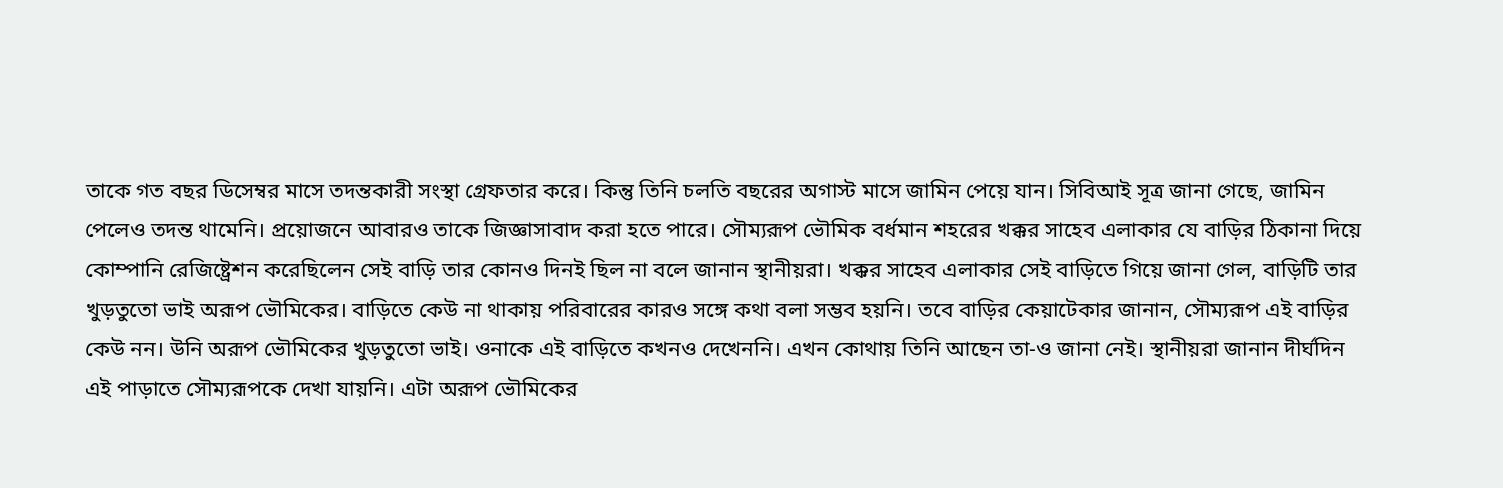তাকে গত বছর ডিসেম্বর মাসে তদন্তকারী সংস্থা গ্রেফতার করে। কিন্তু তিনি চলতি বছরের অগাস্ট মাসে জামিন পেয়ে যান। সিবিআই সূত্র জানা গেছে, জামিন পেলেও তদন্ত থামেনি। প্রয়োজনে আবারও তাকে জিজ্ঞাসাবাদ করা হতে পারে। সৌম্যরূপ ভৌমিক বর্ধমান শহরের খক্কর সাহেব এলাকার যে বাড়ির ঠিকানা দিয়ে কোম্পানি রেজিষ্ট্রেশন করেছিলেন সেই বাড়ি তার কোনও দিনই ছিল না বলে জানান স্থানীয়রা। খক্কর সাহেব এলাকার সেই বাড়িতে গিয়ে জানা গেল, বাড়িটি তার খুড়তুতো ভাই অরূপ ভৌমিকের। বাড়িতে কেউ না থাকায় পরিবারের কারও সঙ্গে কথা বলা সম্ভব হয়নি। তবে বাড়ির কেয়াটেকার জানান, সৌম্যরূপ এই বাড়ির কেউ নন। উনি অরূপ ভৌমিকের খুড়তুতো ভাই। ওনাকে এই বাড়িতে কখনও দেখেননি। এখন কোথায় তিনি আছেন তা-ও জানা নেই। স্থানীয়রা জানান দীর্ঘদিন এই পাড়াতে সৌম্যরূপকে দেখা যায়নি। এটা অরূপ ভৌমিকের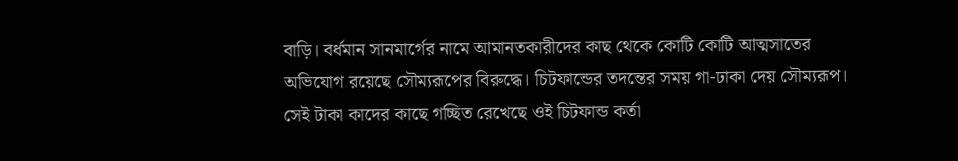বাড়ি। বর্ধমান সানমার্গের নামে আমানতকারীদের কাছ থেকে কোটি কোটি আত্মসাতের অভিযোগ রয়েছে সৌম্যরূপের বিরুদ্ধে। চিটফান্ডের তদন্তের সময় গা-ঢাকা দেয় সৌম্যরূপ। সেই টাকা কাদের কাছে গচ্ছিত রেখেছে ওই চিটফান্ড কর্তা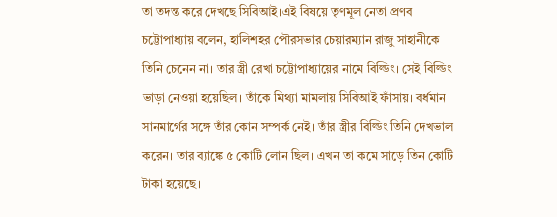তা তদন্ত করে দেখছে সিবিআই।এই বিষয়ে তৃণমূল নেতা প্রণব চট্টোপাধ্যায় বলেন, হালিশহর পৌরসভার চেয়ারম্যান রাজু সাহানীকে তিনি চেনেন না। তার স্ত্রী রেখা চট্টোপাধ্যায়ের নামে বিল্ডিং। সেই বিল্ডিং ভাড়া নেওয়া হয়েছিল। তাঁকে মিথ্যা মামলায় সিবিআই ফাঁসায়। বর্ধমান সানমার্গের সঙ্গে তাঁর কোন সম্পর্ক নেই। তাঁর স্ত্রীর বিল্ডিং তিনি দেখভাল করেন। তার ব্যাঙ্কে ৫ কোটি লোন ছিল। এখন তা কমে সাড়ে তিন কোটি টাকা হয়েছে।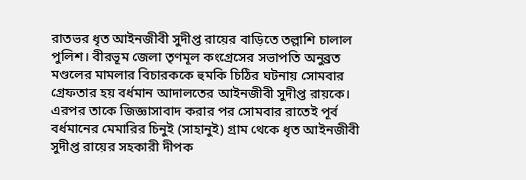রাতভর ধৃত আইনজীবী সুদীপ্ত রায়ের বাড়িতে তল্লাশি চালাল পুলিশ। বীরভূম জেলা তৃণমূল কংগ্রেসের সভাপতি অনুব্রত মণ্ডলের মামলার বিচারককে হুমকি চিঠির ঘটনায় সোমবার গ্রেফতার হয় বর্ধমান আদালতের আইনজীবী সুদীপ্ত রায়কে। এরপর তাকে জিজ্ঞাসাবাদ করার পর সোমবার রাতেই পূর্ব বর্ধমানের মেমারির চিনুই (সাহানুই) গ্রাম থেকে ধৃত আইনজীবী সুদীপ্ত রায়ের সহকারী দীপক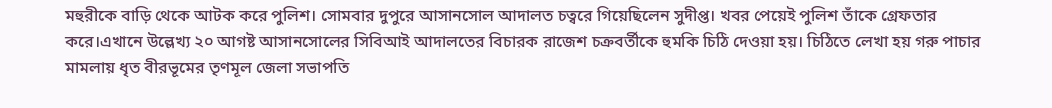মহুরীকে বাড়ি থেকে আটক করে পুলিশ। সোমবার দুপুরে আসানসোল আদালত চত্বরে গিয়েছিলেন সুদীপ্ত। খবর পেয়েই পুলিশ তাঁকে গ্রেফতার করে।এখানে উল্লেখ্য ২০ আগষ্ট আসানসোলের সিবিআই আদালতের বিচারক রাজেশ চক্রবর্তীকে হুমকি চিঠি দেওয়া হয়। চিঠিতে লেখা হয় গরু পাচার মামলায় ধৃত বীরভূমের তৃণমূল জেলা সভাপতি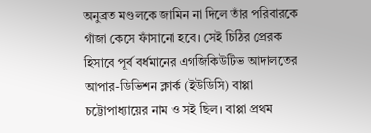অনুব্রত মণ্ডলকে জামিন না দিলে তাঁর পরিবারকে গাঁজা কেসে ফাঁসানো হবে। সেই চিঠির প্রেরক হিসাবে পূর্ব বর্ধমানের এগজিকিউটিভ আদালতের আপার-ডিভিশন ক্লার্ক (ইউডিসি) বাপ্পা চট্টোপাধ্যায়ের নাম ও সই ছিল। বাপ্পা প্রথম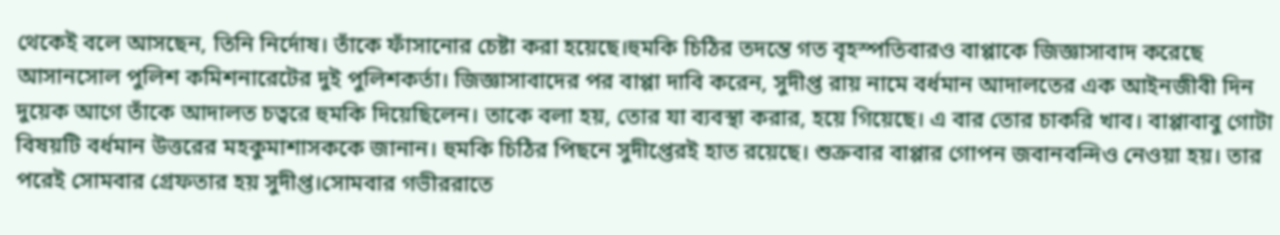থেকেই বলে আসছেন, তিনি নির্দোষ। তাঁকে ফাঁসানোর চেষ্টা করা হয়েছে।হুমকি চিঠির তদন্তে গত বৃহস্পতিবারও বাপ্পাকে জিজ্ঞাসাবাদ করেছে আসানসোল পুলিশ কমিশনারেটের দুই পুলিশকর্তা। জিজ্ঞাসাবাদের পর বাপ্পা দাবি করেন, সুদীপ্ত রায় নামে বর্ধমান আদালতের এক আইনজীবী দিন দুয়েক আগে তাঁকে আদালত চত্বরে হুমকি দিয়েছিলেন। তাকে বলা হয়, তোর যা ব্যবস্থা করার, হয়ে গিয়েছে। এ বার তোর চাকরি খাব। বাপ্পাবাবু গোটা বিষয়টি বর্ধমান উত্তরের মহকুমাশাসককে জানান। হুমকি চিঠির পিছনে সুদীপ্তেরই হাত রয়েছে। শুক্রবার বাপ্পার গোপন জবানবন্দিও নেওয়া হয়। তার পরেই সোমবার গ্রেফতার হয় সুদীপ্ত।সোমবার গভীররাতে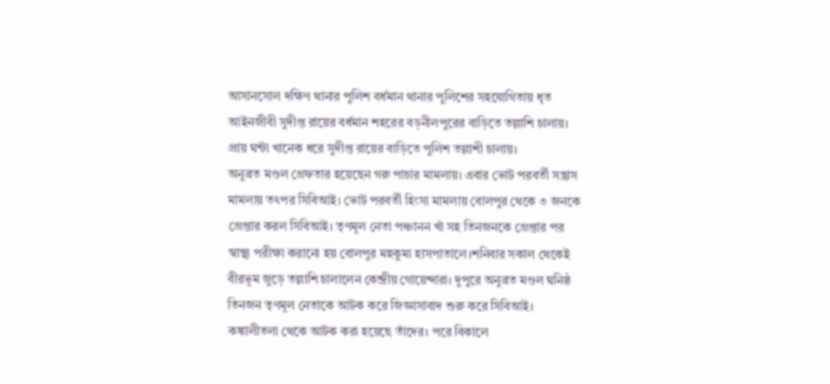আসানসোল দক্ষিণ থানার পুলিশ বর্ধমান থানার পুলিশের সহযোগিতায় ধৃত আইনজীবী সুদীপ্ত রায়ের বর্ধমান শহরের বড়নীলপুরের বাড়িতে তল্লাশি চালায়। প্রায় ঘন্টা খানেক ধরে সুদীপ্ত রায়ের বাড়িতে পুলিশ তল্লাশী চালায়।
অনুব্রত মণ্ডল গ্রেফতার হয়েছেন গরু পাচার মামলায়। এবার ভোট পরবর্তী সন্ত্রাস মামলায় তৎপর সিবিআই। ভোট পরবর্তী হিংসা মামলায় বোলপুর থেকে ৩ জনকে গ্রেপ্তার করল সিবিআই। তৃণমূল নেতা পঞ্চানন খাঁ সহ তিনজনকে গ্রেপ্তার পর স্বাস্থ্য পরীক্ষা করানো হয় বোলপুর মহকুমা হাসপাতালে।শনিবার সকাল থেকেই বীরভূম জুড়ে তল্লাশি চালালেন কেন্দ্রীয় গোয়েন্দারা। দুপুরে অনুব্রত মণ্ডল ঘনিষ্ঠ তিনজন তৃণমূল নেতাকে আটক করে জিজ্ঞাসাবাদ শুরু করে সিবিআই। কঙ্কালীতলা থেকে আটক করা হয়েছে তাঁদের। পরে বিকালে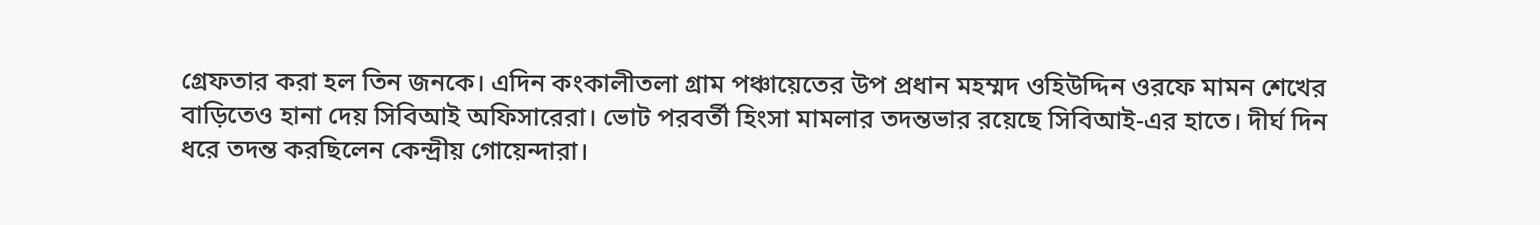গ্রেফতার করা হল তিন জনকে। এদিন কংকালীতলা গ্রাম পঞ্চায়েতের উপ প্রধান মহম্মদ ওহিউদ্দিন ওরফে মামন শেখের বাড়িতেও হানা দেয় সিবিআই অফিসারেরা। ভোট পরবর্তী হিংসা মামলার তদন্তভার রয়েছে সিবিআই-এর হাতে। দীর্ঘ দিন ধরে তদন্ত করছিলেন কেন্দ্রীয় গোয়েন্দারা।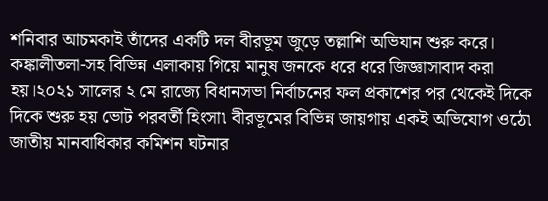শনিবার আচমকাই তাঁদের একটি দল বীরভূম জুড়ে তল্লাশি অভিযান শুরু করে। কঙ্কালীতলা-সহ বিভিন্ন এলাকায় গিয়ে মানুষ জনকে ধরে ধরে জিজ্ঞাসাবাদ করা হয়।২০২১ সালের ২ মে রাজ্যে বিধানসভা নির্বাচনের ফল প্রকাশের পর থেকেই দিকে দিকে শুরু হয় ভোট পরবর্তী হিংসা৷ বীরভূমের বিভিন্ন জায়গায় একই অভিযোগ ওঠে৷ জাতীয় মানবাধিকার কমিশন ঘটনার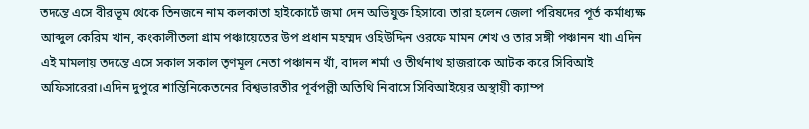তদন্তে এসে বীরভূম থেকে তিনজনে নাম কলকাতা হাইকোর্টে জমা দেন অভিযুক্ত হিসাবে৷ তারা হলেন জেলা পরিষদের পূর্ত কর্মাধ্যক্ষ আব্দুল কেরিম খান, কংকালীতলা গ্রাম পঞ্চায়েতের উপ প্রধান মহম্মদ ওহিউদ্দিন ওরফে মামন শেখ ও তার সঙ্গী পঞ্চানন খা৷ এদিন এই মামলায় তদন্তে এসে সকাল সকাল তৃণমূল নেতা পঞ্চানন খাঁ, বাদল শর্মা ও তীর্থনাথ হাজরাকে আটক করে সিবিআই অফিসারেরা।এদিন দুপুরে শান্তিনিকেতনের বিশ্বভারতীর পূর্বপল্লী অতিথি নিবাসে সিবিআইয়ের অস্থায়ী ক্যাম্প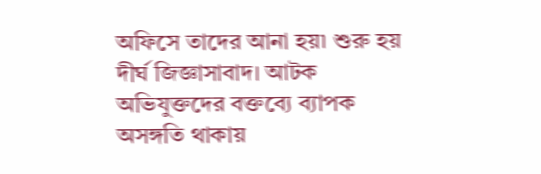অফিসে তাদের আনা হয়৷ শুরু হয় দীর্ঘ জিজ্ঞাসাবাদ। আটক অভিযুক্তদের বক্তব্যে ব্যাপক অসঙ্গতি থাকায়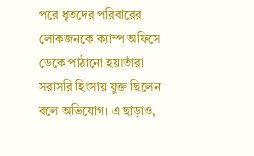পরে ধৃতদের পরিবারের লোকজনকে ক্যাম্প অফিসে ডেকে পাঠানো হয়৷তাঁরা সরাসরি হিংসায় যুক্ত ছিলেন বলে অভিযোগ। এ ছাড়াও,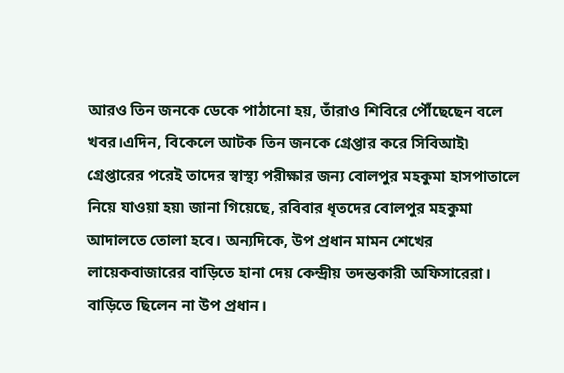আরও তিন জনকে ডেকে পাঠানো হয়, তাঁরাও শিবিরে পৌঁছেছেন বলে খবর।এদিন, বিকেলে আটক তিন জনকে গ্রেপ্তার করে সিবিআই৷ গ্রেপ্তারের পরেই তাদের স্বাস্থ্য পরীক্ষার জন্য বোলপুর মহকুমা হাসপাতালে নিয়ে যাওয়া হয়৷ জানা গিয়েছে, রবিবার ধৃতদের বোলপুর মহকুমা আদালতে তোলা হবে। অন্যদিকে, উপ প্রধান মামন শেখের লায়েকবাজারের বাড়িতে হানা দেয় কেন্দ্রীয় তদন্তকারী অফিসারেরা। বাড়িতে ছিলেন না উপ প্রধান।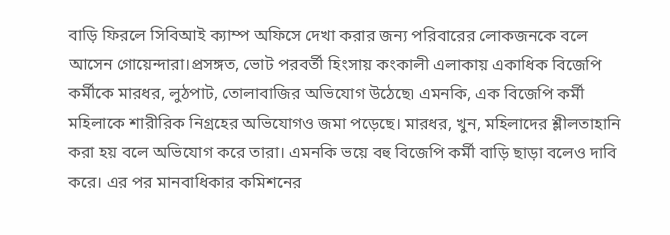বাড়ি ফিরলে সিবিআই ক্যাম্প অফিসে দেখা করার জন্য পরিবারের লোকজনকে বলে আসেন গোয়েন্দারা।প্রসঙ্গত, ভোট পরবর্তী হিংসায় কংকালী এলাকায় একাধিক বিজেপি কর্মীকে মারধর, লুঠপাট, তোলাবাজির অভিযোগ উঠেছে৷ এমনকি, এক বিজেপি কর্মী মহিলাকে শারীরিক নিগ্রহের অভিযোগও জমা পড়েছে। মারধর, খুন, মহিলাদের শ্লীলতাহানি করা হয় বলে অভিযোগ করে তারা। এমনকি ভয়ে বহু বিজেপি কর্মী বাড়ি ছাড়া বলেও দাবি করে। এর পর মানবাধিকার কমিশনের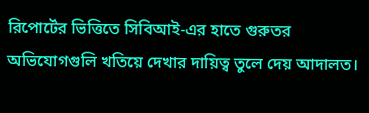রিপোর্টের ভিত্তিতে সিবিআই-এর হাতে গুরুতর অভিযোগগুলি খতিয়ে দেখার দায়িত্ব তুলে দেয় আদালত।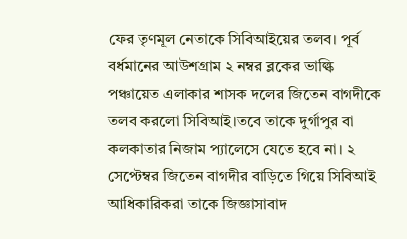ফের তৃণমূল নেতাকে সিবিআইয়ের তলব। পূর্ব বর্ধমানের আউশগ্রাম ২ নম্বর ব্লকের ভাল্কি পঞ্চায়েত এলাকার শাসক দলের জিতেন বাগদীকে তলব করলো সিবিআই।তবে তাকে দুর্গাপুর বা কলকাতার নিজাম প্যালেসে যেতে হবে না। ২ সেপ্টেম্বর জিতেন বাগদীর বাড়িতে গিয়ে সিবিআই আধিকারিকরা তাকে জিজ্ঞাসাবাদ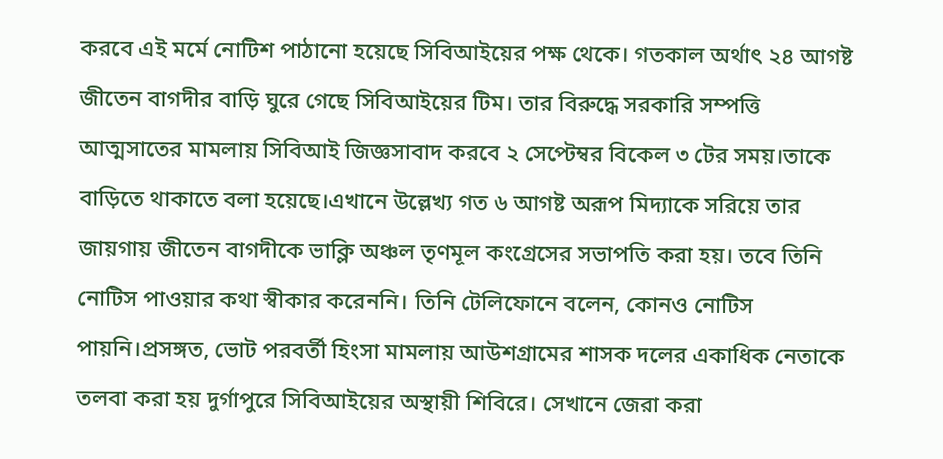করবে এই মর্মে নোটিশ পাঠানো হয়েছে সিবিআইয়ের পক্ষ থেকে। গতকাল অর্থাৎ ২৪ আগষ্ট জীতেন বাগদীর বাড়ি ঘুরে গেছে সিবিআইয়ের টিম। তার বিরুদ্ধে সরকারি সম্পত্তি আত্মসাতের মামলায় সিবিআই জিজ্ঞসাবাদ করবে ২ সেপ্টেম্বর বিকেল ৩ টের সময়।তাকে বাড়িতে থাকাতে বলা হয়েছে।এখানে উল্লেখ্য গত ৬ আগষ্ট অরূপ মিদ্যাকে সরিয়ে তার জায়গায় জীতেন বাগদীকে ভাক্লি অঞ্চল তৃণমূল কংগ্রেসের সভাপতি করা হয়। তবে তিনি নোটিস পাওয়ার কথা স্বীকার করেননি। তিনি টেলিফোনে বলেন, কোনও নোটিস পায়নি।প্রসঙ্গত, ভোট পরবর্তী হিংসা মামলায় আউশগ্রামের শাসক দলের একাধিক নেতাকে তলবা করা হয় দুর্গাপুরে সিবিআইয়ের অস্থায়ী শিবিরে। সেখানে জেরা করা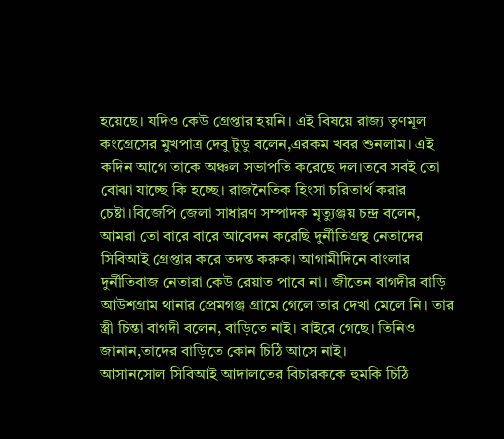হয়েছে। যদিও কেউ গ্রেপ্তার হয়নি। এই বিষয়ে রাজ্য তৃণমূল কংগ্রেসের মুখপাত্র দেবু টুডু বলেন,এরকম খবর শুনলাম। এই কদিন আগে তাকে অঞ্চল সভাপতি করেছে দল।তবে সবই তো বোঝা যাচ্ছে কি হচ্ছে। রাজনৈতিক হিংসা চরিতার্থ করার চেষ্টা।বিজেপি জেলা সাধারণ সম্পাদক মৃত্যুঞ্জয় চন্দ্র বলেন, আমরা তো বারে বারে আবেদন করেছি দুর্নীতিগ্রস্থ নেতাদের সিবিআই গ্রেপ্তার করে তদন্ত করুক। আগামীদিনে বাংলার দুর্নীতিবাজ নেতারা কেউ রেয়াত পাবে না। জীতেন বাগদীর বাড়ি আউশগ্রাম থানার প্রেমগঞ্জ গ্রামে গেলে তার দেখা মেলে নি। তার স্ত্রী চিন্তা বাগদী বলেন, বাড়িতে নাই। বাইরে গেছে। তিনিও জানান,তাদের বাড়িতে কোন চিঠি আসে নাই।
আসানসোল সিবিআই আদালতের বিচারককে হুমকি চিঠি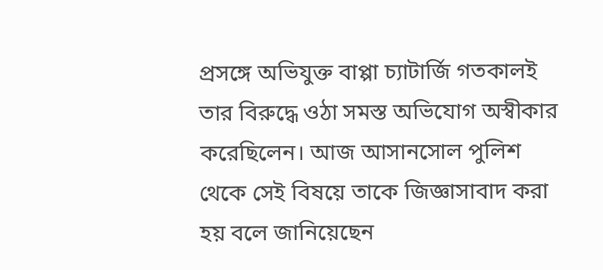প্রসঙ্গে অভিযুক্ত বাপ্পা চ্যাটার্জি গতকালই তার বিরুদ্ধে ওঠা সমস্ত অভিযোগ অস্বীকার করেছিলেন। আজ আসানসোল পুলিশ থেকে সেই বিষয়ে তাকে জিজ্ঞাসাবাদ করা হয় বলে জানিয়েছেন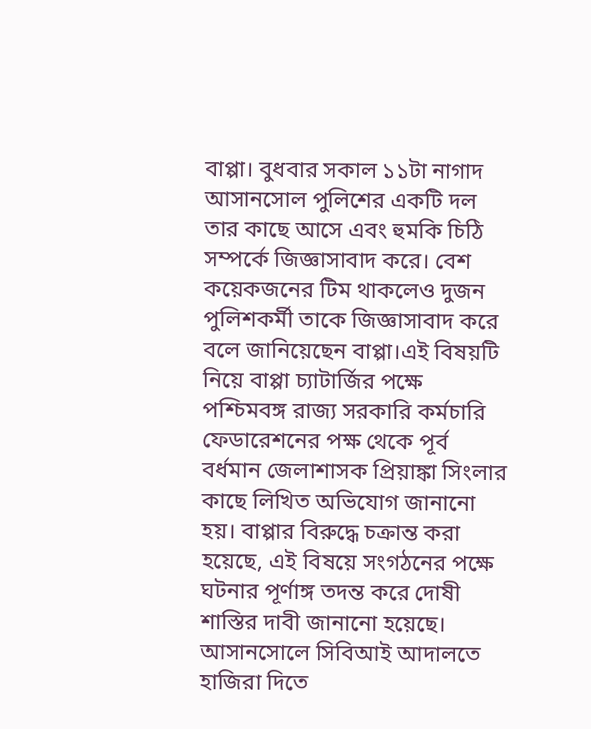বাপ্পা। বুধবার সকাল ১১টা নাগাদ আসানসোল পুলিশের একটি দল তার কাছে আসে এবং হুমকি চিঠি সম্পর্কে জিজ্ঞাসাবাদ করে। বেশ কয়েকজনের টিম থাকলেও দুজন পুলিশকর্মী তাকে জিজ্ঞাসাবাদ করে বলে জানিয়েছেন বাপ্পা।এই বিষয়টি নিয়ে বাপ্পা চ্যাটার্জির পক্ষে পশ্চিমবঙ্গ রাজ্য সরকারি কর্মচারি ফেডারেশনের পক্ষ থেকে পূর্ব বর্ধমান জেলাশাসক প্রিয়াঙ্কা সিংলার কাছে লিখিত অভিযোগ জানানো হয়। বাপ্পার বিরুদ্ধে চক্রান্ত করা হয়েছে, এই বিষয়ে সংগঠনের পক্ষে ঘটনার পূর্ণাঙ্গ তদন্ত করে দোষী শাস্তির দাবী জানানো হয়েছে।
আসানসোলে সিবিআই আদালতে হাজিরা দিতে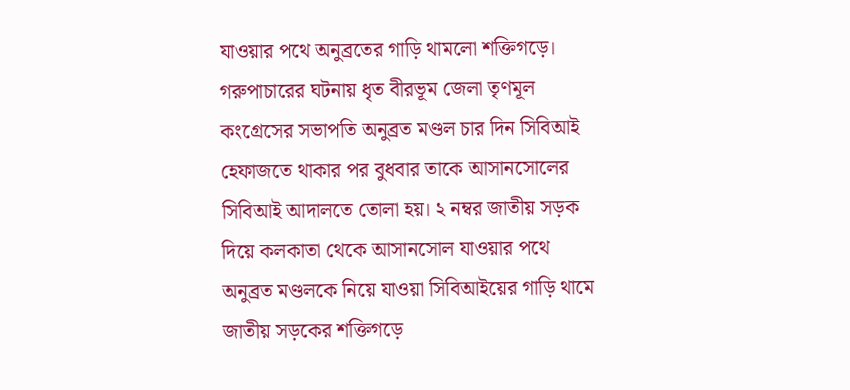যাওয়ার পথে অনুব্রতের গাড়ি থামলো শক্তিগড়ে। গরুপাচারের ঘটনায় ধৃত বীরভূম জেলা তৃণমূল কংগ্রেসের সভাপতি অনুব্রত মণ্ডল চার দিন সিবিআই হেফাজতে থাকার পর বুধবার তাকে আসানসোলের সিবিআই আদালতে তোলা হয়। ২ নম্বর জাতীয় সড়ক দিয়ে কলকাতা থেকে আসানসোল যাওয়ার পথে অনুব্রত মণ্ডলকে নিয়ে যাওয়া সিবিআইয়ের গাড়ি থামে জাতীয় সড়কের শক্তিগড়ে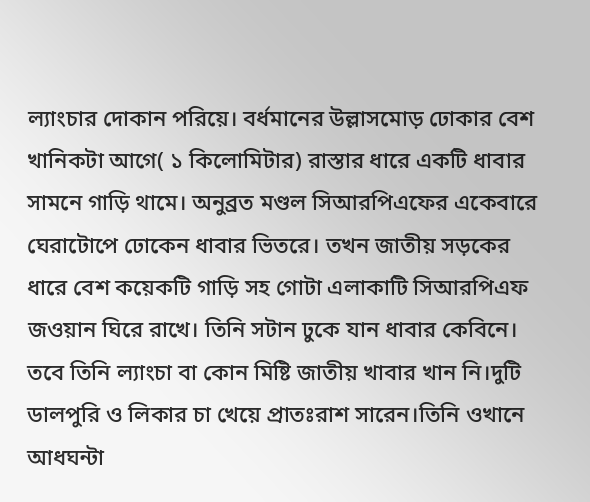ল্যাংচার দোকান পরিয়ে। বর্ধমানের উল্লাসমোড় ঢোকার বেশ খানিকটা আগে( ১ কিলোমিটার) রাস্তার ধারে একটি ধাবার সামনে গাড়ি থামে। অনুব্রত মণ্ডল সিআরপিএফের একেবারে ঘেরাটোপে ঢোকেন ধাবার ভিতরে। তখন জাতীয় সড়কের ধারে বেশ কয়েকটি গাড়ি সহ গোটা এলাকাটি সিআরপিএফ জওয়ান ঘিরে রাখে। তিনি সটান ঢুকে যান ধাবার কেবিনে। তবে তিনি ল্যাংচা বা কোন মিষ্টি জাতীয় খাবার খান নি।দুটি ডালপুরি ও লিকার চা খেয়ে প্রাতঃরাশ সারেন।তিনি ওখানে আধঘন্টা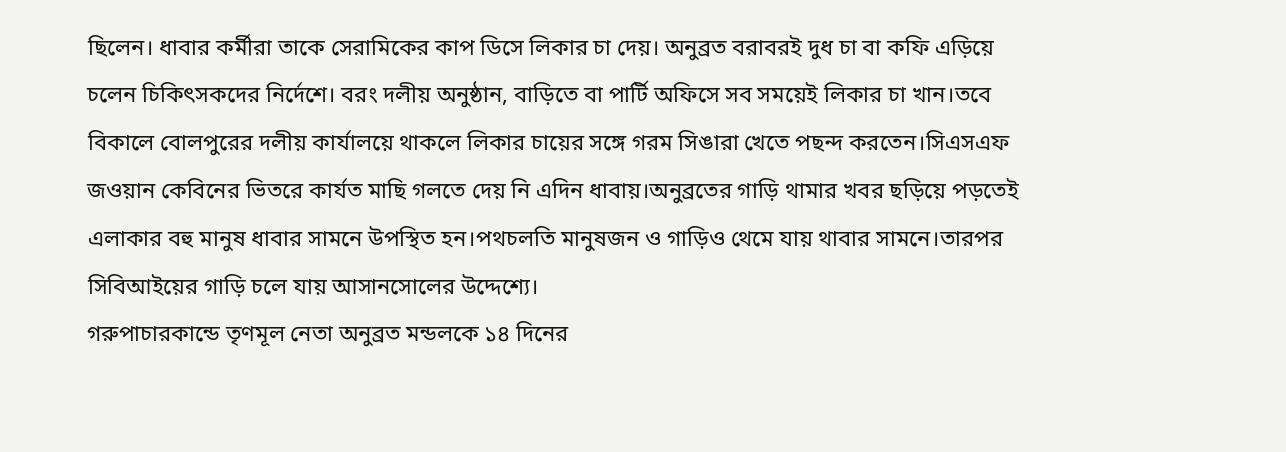ছিলেন। ধাবার কর্মীরা তাকে সেরামিকের কাপ ডিসে লিকার চা দেয়। অনুব্রত বরাবরই দুধ চা বা কফি এড়িয়ে চলেন চিকিৎসকদের নির্দেশে। বরং দলীয় অনুষ্ঠান, বাড়িতে বা পার্টি অফিসে সব সময়েই লিকার চা খান।তবে বিকালে বোলপুরের দলীয় কার্যালয়ে থাকলে লিকার চায়ের সঙ্গে গরম সিঙারা খেতে পছন্দ করতেন।সিএসএফ জওয়ান কেবিনের ভিতরে কার্যত মাছি গলতে দেয় নি এদিন ধাবায়।অনুব্রতের গাড়ি থামার খবর ছড়িয়ে পড়তেই এলাকার বহু মানুষ ধাবার সামনে উপস্থিত হন।পথচলতি মানুষজন ও গাড়িও থেমে যায় থাবার সামনে।তারপর সিবিআইয়ের গাড়ি চলে যায় আসানসোলের উদ্দেশ্যে।
গরুপাচারকান্ডে তৃণমূল নেতা অনুব্রত মন্ডলকে ১৪ দিনের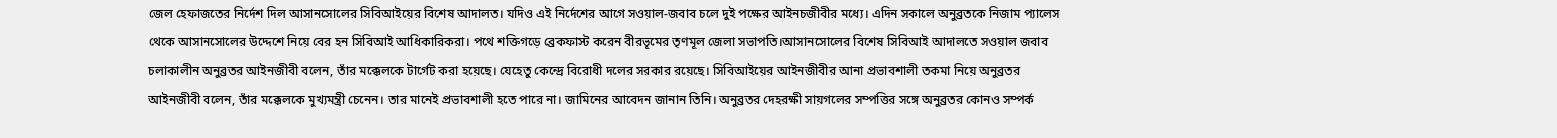জেল হেফাজতের নির্দেশ দিল আসানসোলের সিবিআইয়ের বিশেষ আদালত। যদিও এই নির্দেশের আগে সওয়াল-জবাব চলে দুই পক্ষের আইনচজীবীর মধ্যে। এদিন সকালে অনুব্রতকে নিজাম প্যালেস থেকে আসানসোলের উদ্দেশে নিয়ে বের হন সিবিআই আধিকারিকরা। পথে শক্তিগড়ে ব্রেকফাস্ট করেন বীরভূমের তৃণমূল জেলা সভাপতি।আসানসোলের বিশেষ সিবিআই আদালতে সওয়াল জবাব চলাকালীন অনুব্রতর আইনজীবী বলেন, তাঁর মক্কেলকে টার্গেট করা হয়েছে। যেহেতু কেন্দ্রে বিরোধী দলের সরকার রয়েছে। সিবিআইয়ের আইনজীবীর আনা প্রভাবশালী তকমা নিয়ে অনুব্রতর আইনজীবী বলেন, তাঁর মক্কেলকে মুখ্যমন্ত্রী চেনেন। তার মানেই প্রভাবশালী হতে পারে না। জামিনের আবেদন জানান তিনি। অনুব্রতর দেহরক্ষী সায়গলের সম্পত্তির সঙ্গে অনুব্রতর কোনও সম্পর্ক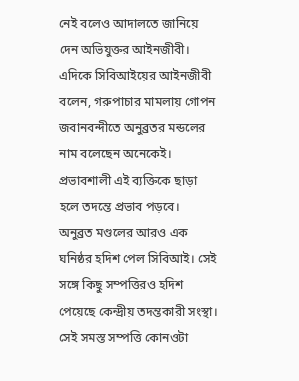নেই বলেও আদালতে জানিয়ে দেন অভিযুক্তর আইনজীবী। এদিকে সিবিআইয়ের আইনজীবী বলেন, গরুপাচার মামলায় গোপন জবানবন্দীতে অনুব্রতর মন্ডলের নাম বলেছেন অনেকেই। প্রভাবশালী এই ব্যক্তিকে ছাড়া হলে তদন্তে প্রভাব পড়বে।
অনুব্রত মণ্ডলের আরও এক ঘনিষ্ঠর হদিশ পেল সিবিআই। সেই সঙ্গে কিছু সম্পত্তিরও হদিশ পেয়েছে কেন্দ্রীয় তদন্তকারী সংস্থা। সেই সমস্ত সম্পত্তি কোনওটা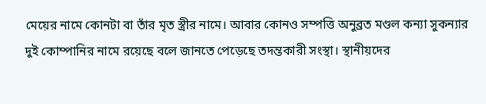মেয়ের নামে কোনটা বা তাঁর মৃত স্ত্রীর নামে। আবার কোনও সম্পত্তি অনুব্রত মণ্ডল কন্যা সুকন্যার দুই কোম্পানির নামে রয়েছে বলে জানতে পেড়েছে তদন্তকারী সংস্থা। স্থানীয়দের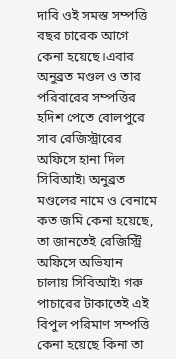দাবি ওই সমস্ত সম্পত্তি বছর চারেক আগে কেনা হয়েছে।এবার অনুব্রত মণ্ডল ও তার পরিবারের সম্পত্তির হদিশ পেতে বোলপুরে সাব রেজিস্ট্রারের অফিসে হানা দিল সিবিআই৷ অনুব্রত মণ্ডলের নামে ও বেনামে কত জমি কেনা হয়েছে, তা জানতেই রেজিস্ট্রি অফিসে অভিযান চালায় সিবিআই৷ গরু পাচারের টাকাতেই এই বিপুল পরিমাণ সম্পত্তি কেনা হয়েছে কিনা তা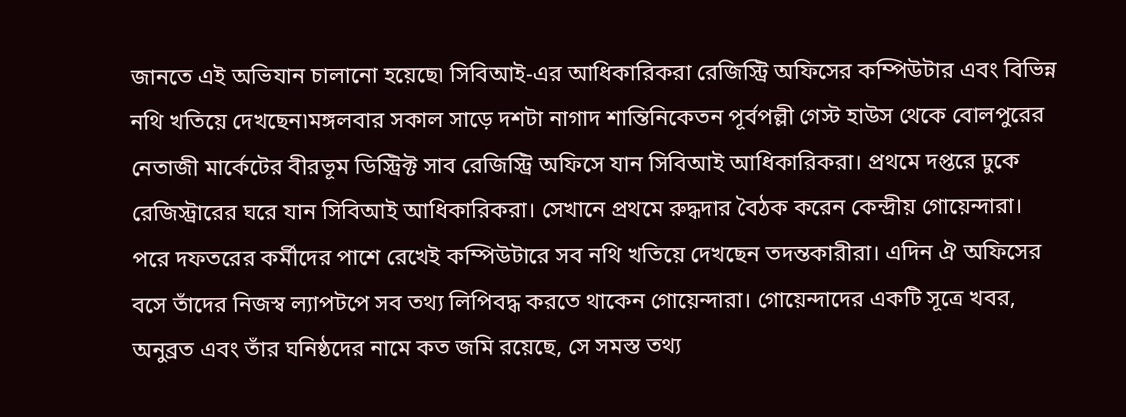জানতে এই অভিযান চালানো হয়েছে৷ সিবিআই-এর আধিকারিকরা রেজিস্ট্রি অফিসের কম্পিউটার এবং বিভিন্ন নথি খতিয়ে দেখছেন৷মঙ্গলবার সকাল সাড়ে দশটা নাগাদ শান্তিনিকেতন পূর্বপল্লী গেস্ট হাউস থেকে বোলপুরের নেতাজী মার্কেটের বীরভূম ডিস্ট্রিক্ট সাব রেজিস্ট্রি অফিসে যান সিবিআই আধিকারিকরা। প্রথমে দপ্তরে ঢুকে রেজিস্ট্রারের ঘরে যান সিবিআই আধিকারিকরা। সেখানে প্রথমে রুদ্ধদার বৈঠক করেন কেন্দ্রীয় গোয়েন্দারা। পরে দফতরের কর্মীদের পাশে রেখেই কম্পিউটারে সব নথি খতিয়ে দেখছেন তদন্তকারীরা। এদিন ঐ অফিসের বসে তাঁদের নিজস্ব ল্যাপটপে সব তথ্য লিপিবদ্ধ করতে থাকেন গোয়েন্দারা। গোয়েন্দাদের একটি সূত্রে খবর, অনুব্রত এবং তাঁর ঘনিষ্ঠদের নামে কত জমি রয়েছে, সে সমস্ত তথ্য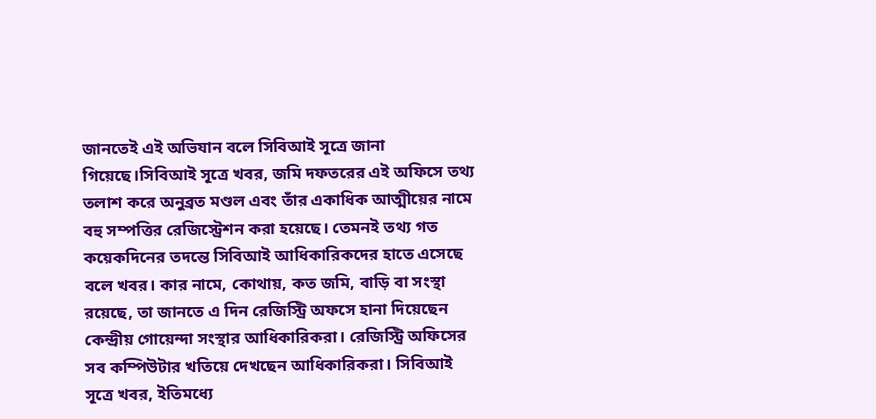জানতেই এই অভিযান বলে সিবিআই সূত্রে জানা গিয়েছে।সিবিআই সূত্রে খবর, জমি দফতরের এই অফিসে তথ্য তলাশ করে অনুব্রত মণ্ডল এবং তাঁর একাধিক আত্মীয়ের নামে বহু সম্পত্তির রেজিস্ট্রেশন করা হয়েছে। তেমনই তথ্য গত কয়েকদিনের তদন্তে সিবিআই আধিকারিকদের হাতে এসেছে বলে খবর। কার নামে, কোথায়, কত জমি, বাড়ি বা সংস্থা রয়েছে, তা জানতে এ দিন রেজিস্ট্রি অফসে হানা দিয়েছেন কেন্দ্রীয় গোয়েন্দা সংস্থার আধিকারিকরা। রেজিস্ট্রি অফিসের সব কম্পিউটার খতিয়ে দেখছেন আধিকারিকরা। সিবিআই সূত্রে খবর, ইতিমধ্যে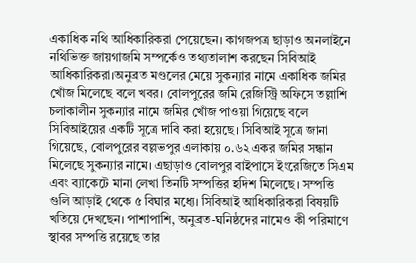একাধিক নথি আধিকারিকরা পেয়েছেন। কাগজপত্র ছাড়াও অনলাইনে নথিভিক্ত জায়গাজমি সম্পর্কেও তথ্যতালাশ করছেন সিবিআই আধিকারিকরা।অনুব্রত মণ্ডলের মেয়ে সুকন্যার নামে একাধিক জমির খোঁজ মিলেছে বলে খবর। বোলপুরের জমি রেজিস্ট্রি অফিসে তল্লাশি চলাকালীন সুকন্যার নামে জমির খোঁজ পাওয়া গিয়েছে বলে সিবিআইয়ের একটি সূত্রে দাবি করা হয়েছে। সিবিআই সূত্রে জানা গিয়েছে, বোলপুরের বল্লভপুর এলাকায় ০.৬২ একর জমির সন্ধান মিলেছে সুকন্যার নামে। এছাড়াও বোলপুর বাইপাসে ইংরেজিতে সিএম এবং ব্যাকেটে মানা লেখা তিনটি সম্পত্তির হদিশ মিলেছে। সম্পত্তি গুলি আড়াই থেকে ৫ বিঘার মধ্যে। সিবিআই আধিকারিকরা বিষয়টি খতিয়ে দেখছেন। পাশাপাশি, অনুব্রত-ঘনিষ্ঠদের নামেও কী পরিমাণে স্থাবর সম্পত্তি রয়েছে তার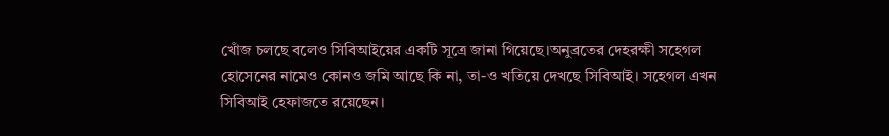খোঁজ চলছে বলেও সিবিআইয়ের একটি সূত্রে জানা গিয়েছে।অনুব্রতের দেহরক্ষী সহেগল হোসেনের নামেও কোনও জমি আছে কি না, তা-ও খতিয়ে দেখছে সিবিআই। সহেগল এখন সিবিআই হেফাজতে রয়েছেন।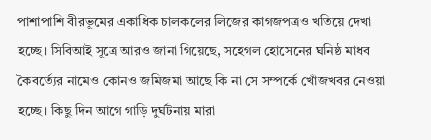পাশাপাশি বীরভূমের একাধিক চালকলের লিজের কাগজপত্রও খতিয়ে দেখা হচ্ছে। সিবিআই সূত্রে আরও জানা গিয়েছে, সহেগল হোসেনের ঘনিষ্ঠ মাধব কৈবর্ত্যের নামেও কোনও জমিজমা আছে কি না সে সম্পর্কে খোঁজখবর নেওয়া হচ্ছে। কিছু দিন আগে গাড়ি দুর্ঘটনায় মারা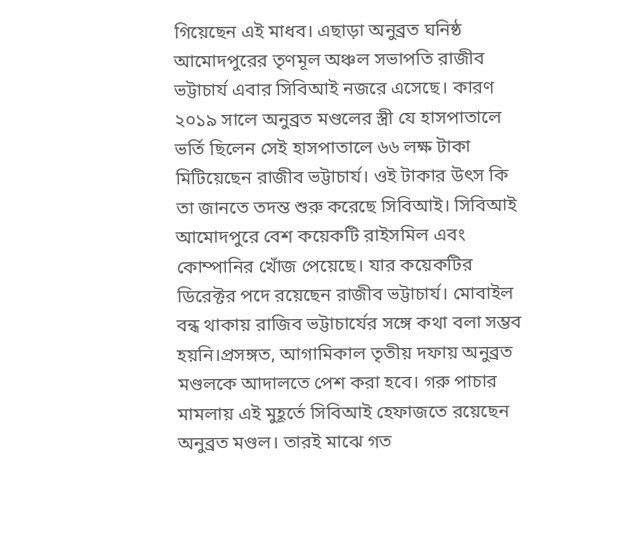গিয়েছেন এই মাধব। এছাড়া অনুব্রত ঘনিষ্ঠ আমোদপুরের তৃণমূল অঞ্চল সভাপতি রাজীব ভট্টাচার্য এবার সিবিআই নজরে এসেছে। কারণ ২০১৯ সালে অনুব্রত মণ্ডলের স্ত্রী যে হাসপাতালে ভর্তি ছিলেন সেই হাসপাতালে ৬৬ লক্ষ টাকা মিটিয়েছেন রাজীব ভট্টাচার্য। ওই টাকার উৎস কি তা জানতে তদন্ত শুরু করেছে সিবিআই। সিবিআই আমোদপুরে বেশ কয়েকটি রাইসমিল এবং কোম্পানির খোঁজ পেয়েছে। যার কয়েকটির ডিরেক্টর পদে রয়েছেন রাজীব ভট্টাচার্য। মোবাইল বন্ধ থাকায় রাজিব ভট্টাচার্যের সঙ্গে কথা বলা সম্ভব হয়নি।প্রসঙ্গত, আগামিকাল তৃতীয় দফায় অনুব্রত মণ্ডলকে আদালতে পেশ করা হবে। গরু পাচার মামলায় এই মুহূর্তে সিবিআই হেফাজতে রয়েছেন অনুব্রত মণ্ডল। তারই মাঝে গত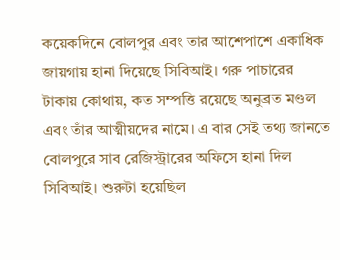কয়েকদিনে বোলপুর এবং তার আশেপাশে একাধিক জায়গায় হানা দিয়েছে সিবিআই। গরু পাচারের টাকায় কোথায়, কত সম্পত্তি রয়েছে অনুব্রত মণ্ডল এবং তাঁর আত্মীয়দের নামে। এ বার সেই তথ্য জানতে বোলপুরে সাব রেজিস্ট্রারের অফিসে হানা দিল সিবিআই। শুরুটা হয়েছিল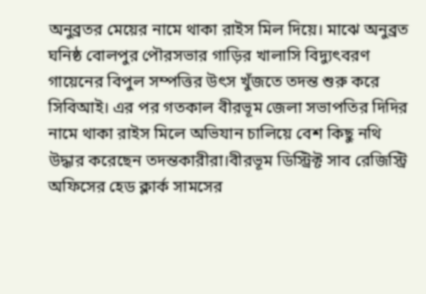অনুব্রতর মেয়ের নামে থাকা রাইস মিল দিয়ে। মাঝে অনুব্রত ঘনিষ্ঠ বোলপুর পৌরসভার গাড়ির খালাসি বিদ্যুৎবরণ গায়েনের বিপুল সম্পত্তির উৎস খুঁজতে তদন্ত শুরু করে সিবিআই। এর পর গতকাল বীরভূম জেলা সভাপতির দিদির নামে থাকা রাইস মিলে অভিযান চালিয়ে বেশ কিছু নথি উদ্ধার করেছেন তদন্তকারীরা।বীরভূম ডিস্ট্রিক্ট সাব রেজিস্ট্রি অফিসের হেড ক্লার্ক সামসের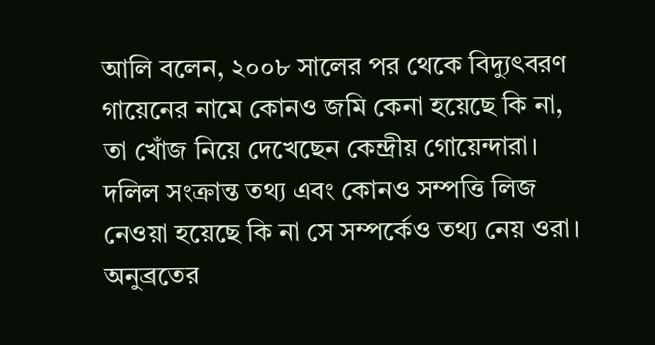আলি বলেন, ২০০৮ সালের পর থেকে বিদ্যুৎবরণ গায়েনের নামে কোনও জমি কেনা হয়েছে কি না, তা খোঁজ নিয়ে দেখেছেন কেন্দ্রীয় গোয়েন্দারা। দলিল সংক্রান্ত তথ্য এবং কোনও সম্পত্তি লিজ নেওয়া হয়েছে কি না সে সম্পর্কেও তথ্য নেয় ওরা। অনুব্রতের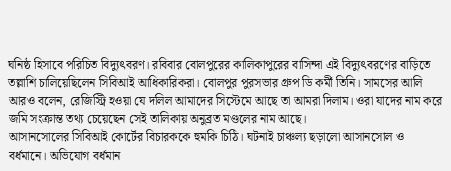ঘনিষ্ঠ হিসাবে পরিচিত বিদ্যুৎবরণ। রবিবার বোলপুরের কালিকাপুরের বাসিন্দা এই বিদ্যুৎবরণের বাড়িতে তল্লাশি চালিয়েছিলেন সিবিআই আধিকারিকরা। বোলপুর পুরসভার গ্রুপ ডি কর্মী তিনি। সামসের আলি আরও বলেন, রেজিস্ট্রি হওয়া যে দলিল আমাদের সিস্টেমে আছে তা আমরা দিলাম। ওরা যাদের নাম করে জমি সংক্রান্ত তথ্য চেয়েছেন সেই তালিকায় অনুব্রত মণ্ডলের নাম আছে।
আসানসোলের সিবিআই কোর্টের বিচারককে হুমকি চিঠি। ঘটনাই চাঞ্চল্য ছড়ালো আসানসোল ও বর্ধমানে। অভিযোগ বর্ধমান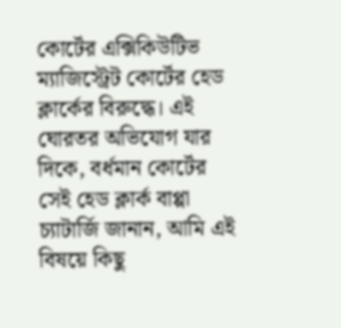কোর্টের এক্সিকিউটিভ ম্যাজিস্ট্রেট কোর্টের হেড ক্লার্কের বিরুদ্ধে। এই ঘোরতর অভিযোগ যার দিকে, বর্ধমান কোর্টের সেই হেড ক্লার্ক বাপ্পা চ্যাটার্জি জানান, আমি এই বিষয়ে কিছু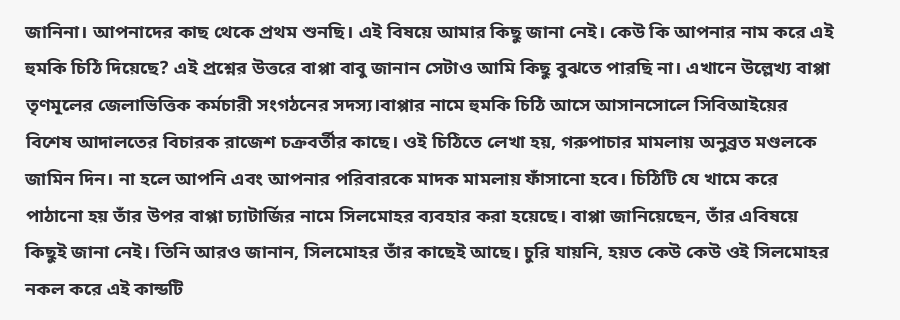জানিনা। আপনাদের কাছ থেকে প্রথম শুনছি। এই বিষয়ে আমার কিছু জানা নেই। কেউ কি আপনার নাম করে এই হুমকি চিঠি দিয়েছে? এই প্রশ্নের উত্তরে বাপ্পা বাবু জানান সেটাও আমি কিছু বুঝতে পারছি না। এখানে উল্লেখ্য বাপ্পা তৃণমূলের জেলাভিত্তিক কর্মচারী সংগঠনের সদস্য।বাপ্পার নামে হুমকি চিঠি আসে আসানসোলে সিবিআইয়ের বিশেষ আদালতের বিচারক রাজেশ চক্রবর্তীর কাছে। ওই চিঠিতে লেখা হয়, গরুপাচার মামলায় অনুব্রত মণ্ডলকে জামিন দিন। না হলে আপনি এবং আপনার পরিবারকে মাদক মামলায় ফাঁসানো হবে। চিঠিটি যে খামে করে পাঠানো হয় তাঁর উপর বাপ্পা চ্যাটার্জির নামে সিলমোহর ব্যবহার করা হয়েছে। বাপ্পা জানিয়েছেন, তাঁর এবিষয়ে কিছুই জানা নেই। তিনি আরও জানান, সিলমোহর তাঁর কাছেই আছে। চুরি যায়নি, হয়ত কেউ কেউ ওই সিলমোহর নকল করে এই কান্ডটি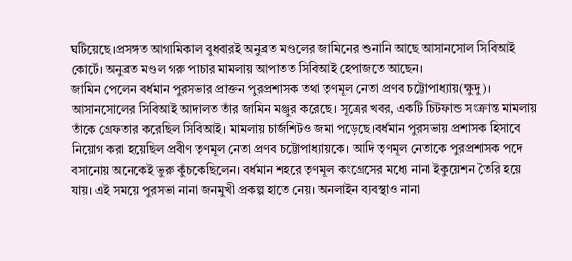ঘটিয়েছে।প্রসঙ্গত আগামিকাল বুধবারই অনুব্রত মণ্ডলের জামিনের শুনানি আছে আসানসোল সিবিআই কোর্টে। অনুব্রত মণ্ডল গরু পাচার মামলায় আপাতত সিবিআই হেপাজতে আছেন।
জামিন পেলেন বর্ধমান পুরসভার প্রাক্তন পুরপ্রশাসক তথা তৃণমূল নেতা প্রণব চট্টোপাধ্যায়(ক্ষুদু)। আসানসোলের সিবিআই আদালত তাঁর জামিন মঞ্জুর করেছে। সূত্রের খবর, একটি চিটফান্ড সংক্রান্ত মামলায় তাঁকে গ্রেফতার করেছিল সিবিআই। মামলায় চার্জশিটও জমা পড়েছে।বর্ধমান পুরসভায় প্রশাসক হিসাবে নিয়োগ করা হয়েছিল প্রবীণ তৃণমূল নেতা প্রণব চট্টোপাধ্যায়কে। আদি তৃণমূল নেতাকে পুরপ্রশাসক পদে বসানোয় অনেকেই ভুরু কুঁচকেছিলেন। বর্ধমান শহরে তৃণমূল কংগ্রেসের মধ্যে নানা ইকুয়েশন তৈরি হয়ে যায়। এই সময়ে পুরসভা নানা জনমুখী প্রকল্প হাতে নেয়। অনলাইন ব্যবস্থাও নানা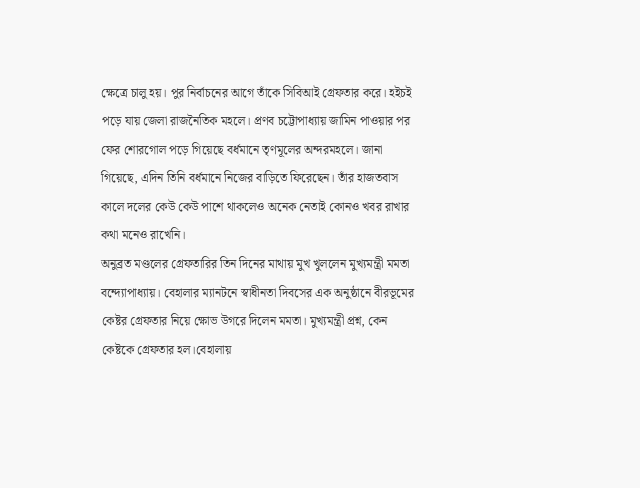ক্ষেত্রে চালু হয়। পুর নির্বাচনের আগে তাঁকে সিবিআই গ্রেফতার করে। হইচই পড়ে যায় জেলা রাজনৈতিক মহলে। প্রণব চট্টোপাধ্যায় জামিন পাওয়ার পর ফের শোরগোল পড়ে গিয়েছে বর্ধমানে তৃণমূলের অন্দরমহলে। জানা গিয়েছে, এদিন তিনি বর্ধমানে নিজের বাড়িতে ফিরেছেন। তাঁর হাজতবাস কালে দলের কেউ কেউ পাশে থাকলেও অনেক নেতাই কোনও খবর রাখার কথা মনেও রাখেনি।
অনুব্রত মণ্ডলের গ্রেফতারির তিন দিনের মাথায় মুখ খুললেন মুখ্যমন্ত্রী মমতা বন্দ্যোপাধ্যায়। বেহালার ম্যানটনে স্বাধীনতা দিবসের এক অনুষ্ঠানে বীরভূমের কেষ্টর গ্রেফতার নিয়ে ক্ষোভ উগরে দিলেন মমতা। মুখ্যমন্ত্রী প্রশ্ন, কেন কেষ্টকে গ্রেফতার হল।বেহালায়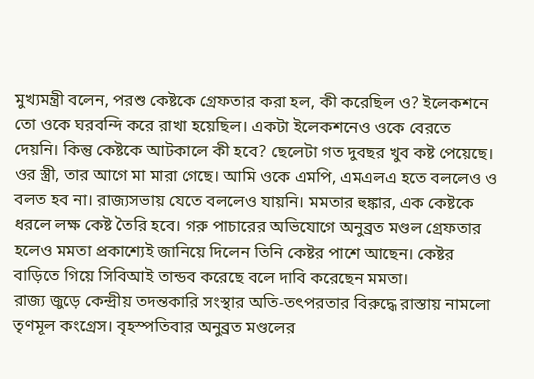মুখ্যমন্ত্রী বলেন, পরশু কেষ্টকে গ্রেফতার করা হল, কী করেছিল ও? ইলেকশনে তো ওকে ঘরবন্দি করে রাখা হয়েছিল। একটা ইলেকশনেও ওকে বেরতে দেয়নি। কিন্তু কেষ্টকে আটকালে কী হবে? ছেলেটা গত দুবছর খুব কষ্ট পেয়েছে। ওর স্ত্রী, তার আগে মা মারা গেছে। আমি ওকে এমপি, এমএলএ হতে বললেও ও বলত হব না। রাজ্যসভায় যেতে বললেও যায়নি। মমতার হুঙ্কার, এক কেষ্টকে ধরলে লক্ষ কেষ্ট তৈরি হবে। গরু পাচারের অভিযোগে অনুব্রত মণ্ডল গ্রেফতার হলেও মমতা প্রকাশ্যেই জানিয়ে দিলেন তিনি কেষ্টর পাশে আছেন। কেষ্টর বাড়িতে গিয়ে সিবিআই তান্ডব করেছে বলে দাবি করেছেন মমতা।
রাজ্য জুড়ে কেন্দ্রীয় তদন্তকারি সংস্থার অতি-তৎপরতার বিরুদ্ধে রাস্তায় নামলো তৃণমূল কংগ্রেস। বৃহস্পতিবার অনুব্রত মণ্ডলের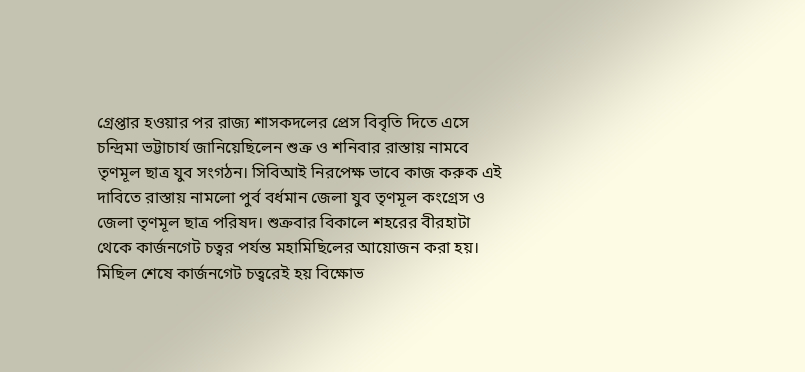গ্রেপ্তার হওয়ার পর রাজ্য শাসকদলের প্রেস বিবৃতি দিতে এসে চন্দ্রিমা ভট্টাচার্য জানিয়েছিলেন শুক্র ও শনিবার রাস্তায় নামবে তৃণমূল ছাত্র যুব সংগঠন। সিবিআই নিরপেক্ষ ভাবে কাজ করুক এই দাবিতে রাস্তায় নামলো পুর্ব বর্ধমান জেলা যুব তৃণমূল কংগ্রেস ও জেলা তৃণমূল ছাত্র পরিষদ। শুক্রবার বিকালে শহরের বীরহাটা থেকে কার্জনগেট চত্বর পর্যন্ত মহামিছিলের আয়োজন করা হয়। মিছিল শেষে কার্জনগেট চত্বরেই হয় বিক্ষোভ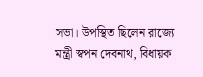সভা। উপস্থিত ছিলেন রাজ্যে মন্ত্রী স্বপন দেবনাথ, বিধায়ক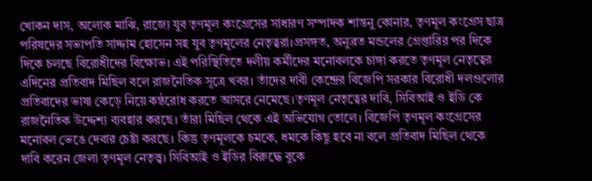খোকন দাস, অলোক মাঝি, রাজ্যে যুব তৃণমূল কংগ্রেসের সাধারণ সম্পাদক শান্তনু কোনার, তৃণমূল কংগ্রেস ছাত্র পরিষদের সভাপতি সাদ্দাম হোসেন সহ যুব তৃণমূলের নেতৃত্বরা।প্রসঙ্গত, অনুব্রত মন্ডলের গ্রেপ্তারির পর দিকে দিকে চলছে বিরোধীদের বিক্ষোভ। এই পরিস্থিতিতে দলীয় কর্মীদের মনোবলকে চাঙ্গা করতে তৃণমূল নেতৃত্বের এদিনের প্রতিবাদ মিছিল বলে রাজনৈতিক সূত্রে খবর। তাঁদের দাবী কেন্দ্রের বিজেপি সরকার বিরোধী দলগুলোর প্রতিবাদের ভাষা কেড়ে নিয়ে কন্ঠরোধ করতে আসরে নেমেছে।তৃণমূল নেতৃত্বের দাবি, সিবিআই ও ইডি কে রাজনৈতিক উদ্দেশ্য ব্যবহার করছে। তাঁরা মিছিল থেকে এই অভিযোগ তোলে। বিজেপি তৃণমূল কংগ্রেসের মনোবল ভেঙে দেবার চেষ্টা করছে। কিন্তু তৃণমূলকে চমকে, ধমকে কিছু হবে না বলে প্রতিবাদ মিছিল থেকে দাবি করেন জেলা তৃণমূল নেতৃত্ত্ব। সিবিআই ও ইডির বিরুদ্ধে বুকে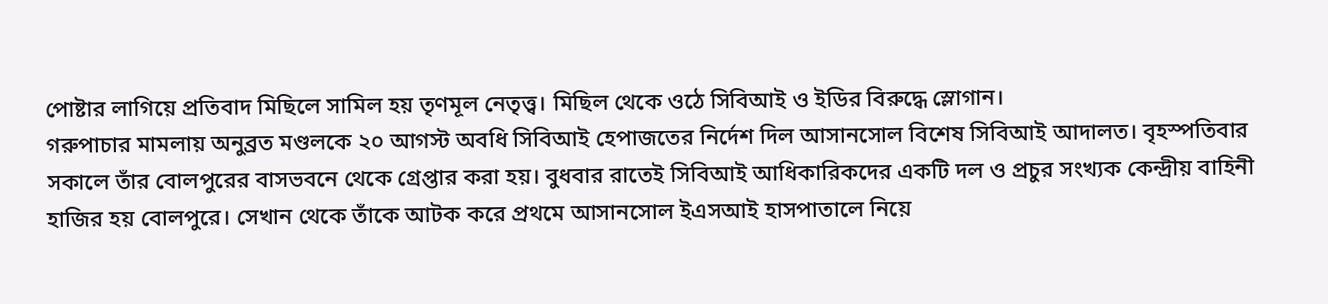পোষ্টার লাগিয়ে প্রতিবাদ মিছিলে সামিল হয় তৃণমূল নেতৃত্ত্ব। মিছিল থেকে ওঠে সিবিআই ও ইডির বিরুদ্ধে স্লোগান।
গরুপাচার মামলায় অনুব্রত মণ্ডলকে ২০ আগস্ট অবধি সিবিআই হেপাজতের নির্দেশ দিল আসানসোল বিশেষ সিবিআই আদালত। বৃহস্পতিবার সকালে তাঁর বোলপুরের বাসভবনে থেকে গ্রেপ্তার করা হয়। বুধবার রাতেই সিবিআই আধিকারিকদের একটি দল ও প্রচুর সংখ্যক কেন্দ্রীয় বাহিনী হাজির হয় বোলপুরে। সেখান থেকে তাঁকে আটক করে প্রথমে আসানসোল ইএসআই হাসপাতালে নিয়ে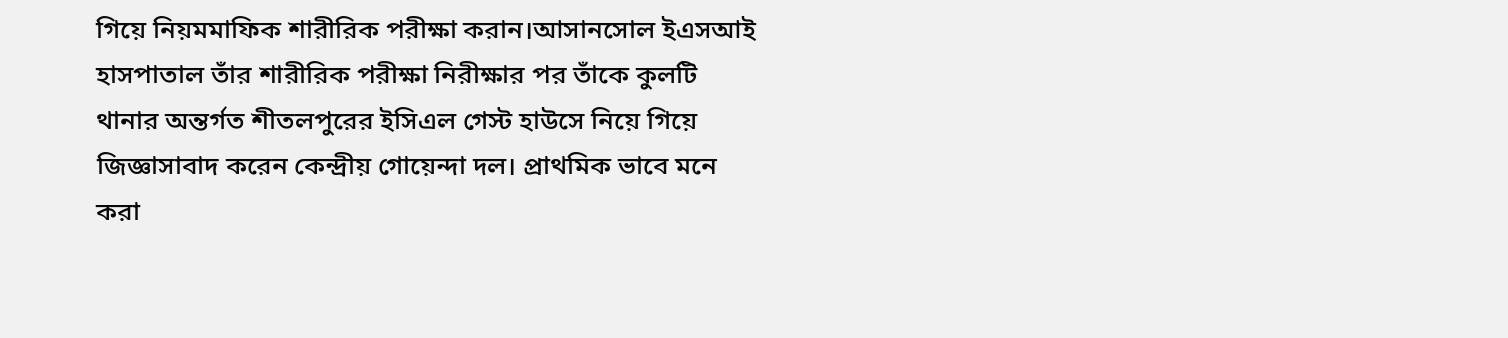গিয়ে নিয়মমাফিক শারীরিক পরীক্ষা করান।আসানসোল ইএসআই হাসপাতাল তাঁর শারীরিক পরীক্ষা নিরীক্ষার পর তাঁকে কুলটি থানার অন্তর্গত শীতলপুরের ইসিএল গেস্ট হাউসে নিয়ে গিয়ে জিজ্ঞাসাবাদ করেন কেন্দ্রীয় গোয়েন্দা দল। প্রাথমিক ভাবে মনে করা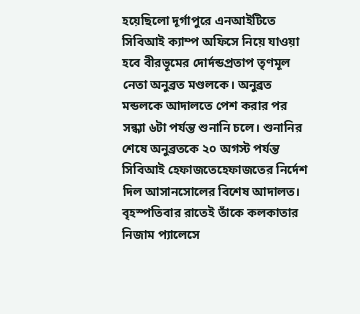হয়েছিলো দূর্গাপুরে এনআইটিতে সিবিআই ক্যাম্প অফিসে নিয়ে যাওয়া হবে বীরভূমের দোর্দন্ডপ্রতাপ তৃণমূল নেতা অনুব্রত মণ্ডলকে। অনুব্রত মন্ডলকে আদালতে পেশ করার পর সন্ধ্যা ৬টা পর্যন্ত শুনানি চলে। শুনানির শেষে অনুব্রতকে ২০ অগস্ট পর্যন্ত সিবিআই হেফাজতেহেফাজতের নির্দেশ দিল আসানসোলের বিশেষ আদালত। বৃহস্পতিবার রাতেই তাঁকে কলকাতার নিজাম প্যালেসে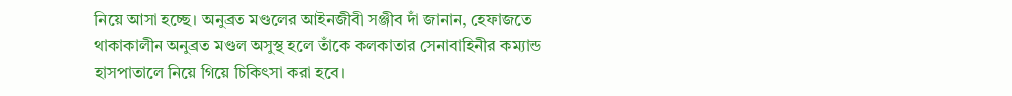নিয়ে আসা হচ্ছে। অনুব্রত মণ্ডলের আইনজীবী সঞ্জীব দাঁ জানান, হেফাজতে থাকাকালীন অনুব্রত মণ্ডল অসুস্থ হলে তাঁকে কলকাতার সেনাবাহিনীর কম্যান্ড হাসপাতালে নিয়ে গিয়ে চিকিৎসা করা হবে।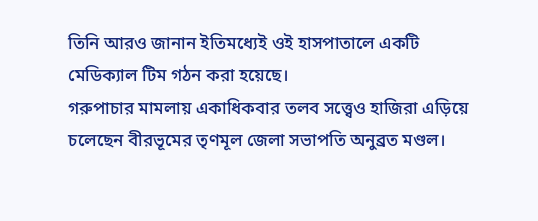তিনি আরও জানান ইতিমধ্যেই ওই হাসপাতালে একটি মেডিক্যাল টিম গঠন করা হয়েছে।
গরুপাচার মামলায় একাধিকবার তলব সত্ত্বেও হাজিরা এড়িয়ে চলেছেন বীরভূমের তৃণমূল জেলা সভাপতি অনুব্রত মণ্ডল।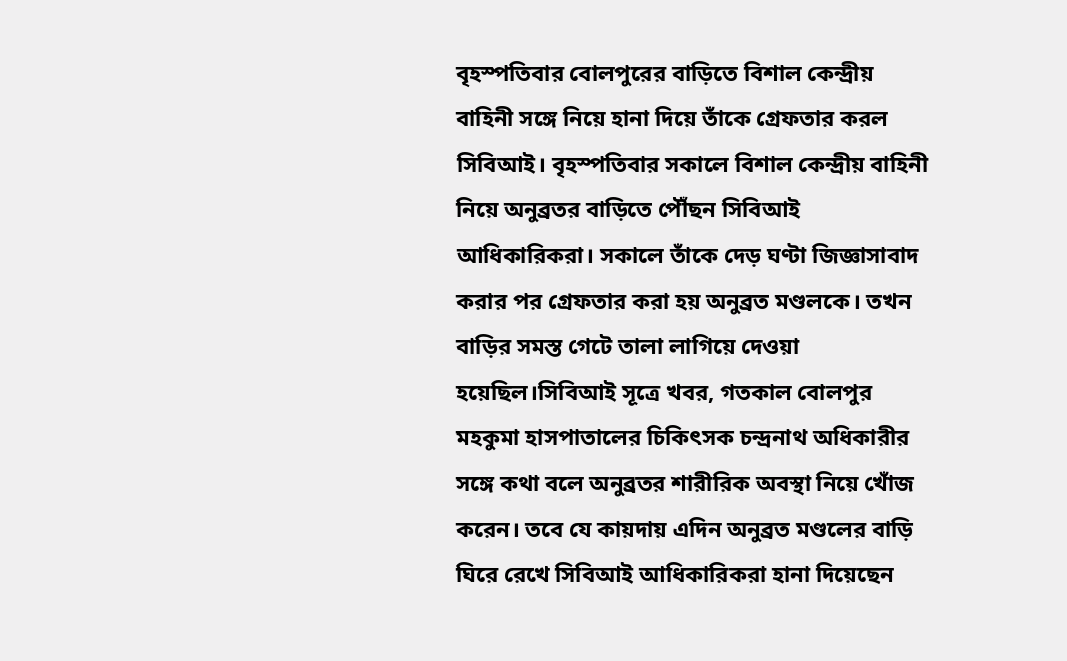বৃহস্পতিবার বোলপুরের বাড়িতে বিশাল কেন্দ্রীয় বাহিনী সঙ্গে নিয়ে হানা দিয়ে তাঁকে গ্রেফতার করল সিবিআই। বৃহস্পতিবার সকালে বিশাল কেন্দ্রীয় বাহিনী নিয়ে অনুব্রতর বাড়িতে পৌঁছন সিবিআই আধিকারিকরা। সকালে তাঁকে দেড় ঘণ্টা জিজ্ঞাসাবাদ করার পর গ্রেফতার করা হয় অনুব্রত মণ্ডলকে। তখন বাড়ির সমস্ত গেটে তালা লাগিয়ে দেওয়া হয়েছিল।সিবিআই সূত্রে খবর, গতকাল বোলপুর মহকুমা হাসপাতালের চিকিৎসক চন্দ্রনাথ অধিকারীর সঙ্গে কথা বলে অনুব্রতর শারীরিক অবস্থা নিয়ে খোঁজ করেন। তবে যে কায়দায় এদিন অনুব্রত মণ্ডলের বাড়ি ঘিরে রেখে সিবিআই আধিকারিকরা হানা দিয়েছেন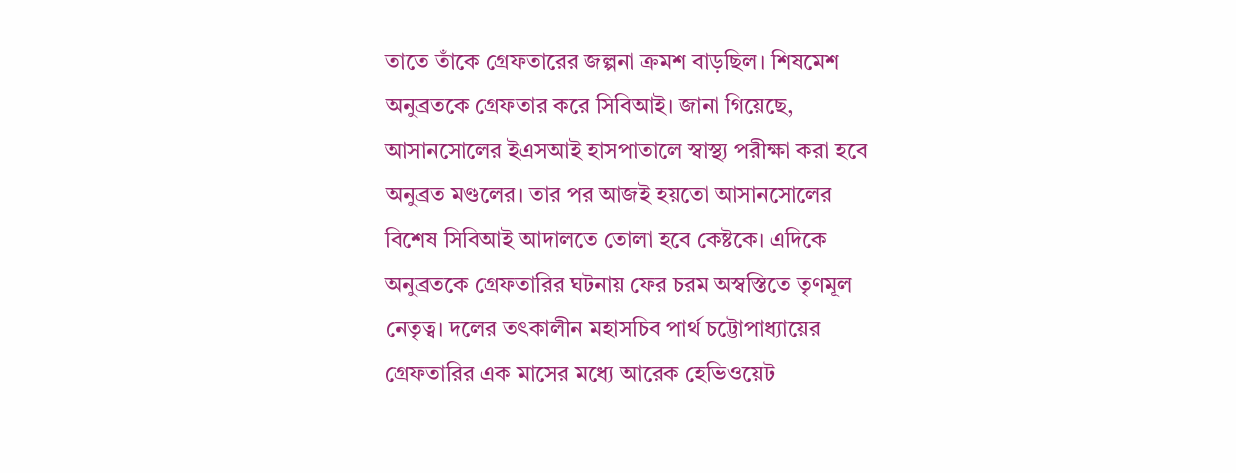তাতে তাঁকে গ্রেফতারের জল্পনা ক্রমশ বাড়ছিল। শিষমেশ অনুব্রতকে গ্রেফতার করে সিবিআই। জানা গিয়েছে, আসানসোলের ইএসআই হাসপাতালে স্বাস্থ্য পরীক্ষা করা হবে অনুব্রত মণ্ডলের। তার পর আজই হয়তো আসানসোলের বিশেষ সিবিআই আদালতে তোলা হবে কেষ্টকে। এদিকে অনুব্রতকে গ্রেফতারির ঘটনায় ফের চরম অস্বস্তিতে তৃণমূল নেতৃত্ব। দলের তৎকালীন মহাসচিব পার্থ চট্টোপাধ্যায়ের গ্রেফতারির এক মাসের মধ্যে আরেক হেভিওয়েট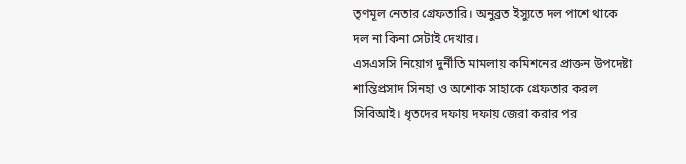তৃণমূল নেতার গ্রেফতারি। অনুব্রত ইস্যুতে দল পাশে থাকে দল না কিনা সেটাই দেখার।
এসএসসি নিয়োগ দুর্নীতি মামলায় কমিশনের প্রাক্তন উপদেষ্টা শান্তিপ্রসাদ সিনহা ও অশোক সাহাকে গ্রেফতার করল সিবিআই। ধৃতদের দফায় দফায় জেরা করার পর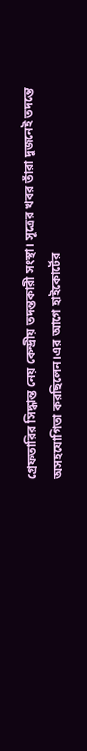গ্রেফতারির সিদ্ধান্ত নেয় কেন্দ্রীয় তদন্তকারী সংস্থা। সূত্রের খবর তাঁরা দুজনেই তদন্তে অসহযোগিতা করছিলেন।এর আগে হাইকোর্টের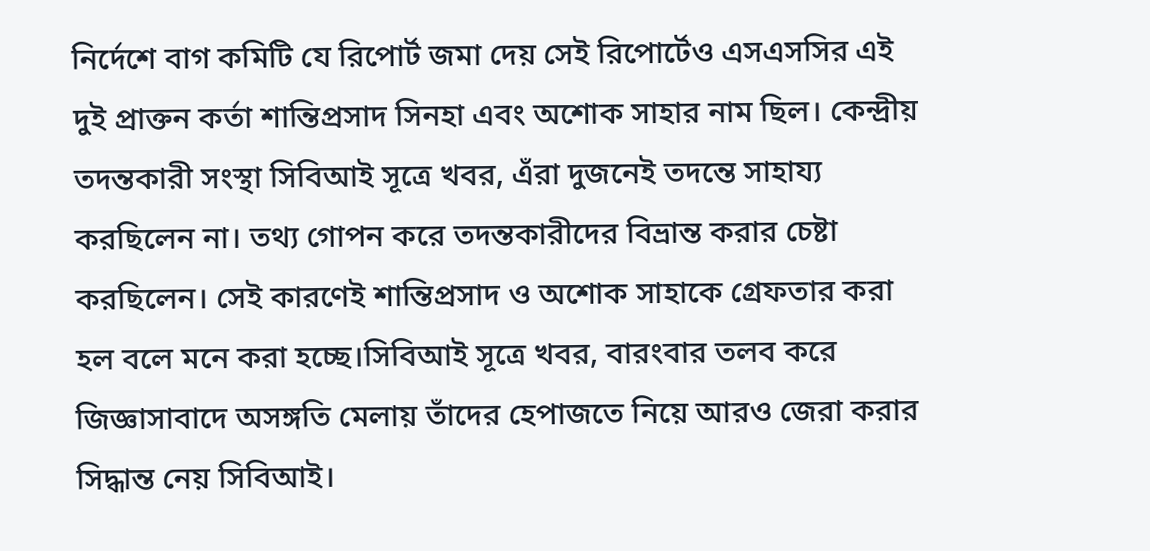নির্দেশে বাগ কমিটি যে রিপোর্ট জমা দেয় সেই রিপোর্টেও এসএসসির এই দুই প্রাক্তন কর্তা শান্তিপ্রসাদ সিনহা এবং অশোক সাহার নাম ছিল। কেন্দ্রীয় তদন্তকারী সংস্থা সিবিআই সূত্রে খবর, এঁরা দুজনেই তদন্তে সাহায্য করছিলেন না। তথ্য গোপন করে তদন্তকারীদের বিভ্রান্ত করার চেষ্টা করছিলেন। সেই কারণেই শান্তিপ্রসাদ ও অশোক সাহাকে গ্রেফতার করা হল বলে মনে করা হচ্ছে।সিবিআই সূত্রে খবর, বারংবার তলব করে জিজ্ঞাসাবাদে অসঙ্গতি মেলায় তাঁদের হেপাজতে নিয়ে আরও জেরা করার সিদ্ধান্ত নেয় সিবিআই।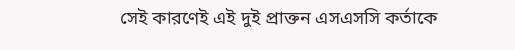সেই কারণেই এই দুই প্রাক্তন এসএসসি কর্তাকে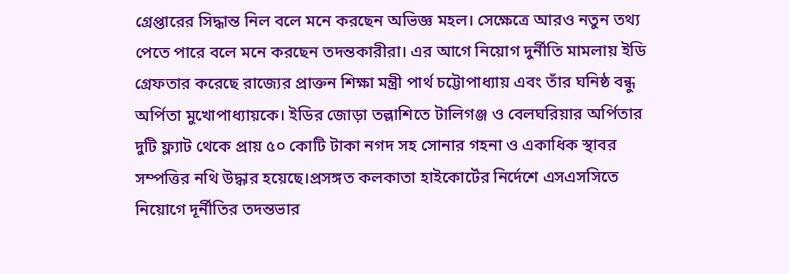গ্রেপ্তারের সিদ্ধান্ত নিল বলে মনে করছেন অভিজ্ঞ মহল। সেক্ষেত্রে আরও নতুন তথ্য পেতে পারে বলে মনে করছেন তদন্তকারীরা। এর আগে নিয়োগ দুর্নীতি মামলায় ইডি গ্রেফতার করেছে রাজ্যের প্রাক্তন শিক্ষা মন্ত্রী পার্থ চট্টোপাধ্যায় এবং তাঁর ঘনিষ্ঠ বন্ধু অর্পিতা মুখোপাধ্যায়কে। ইডির জোড়া তল্লাশিতে টালিগঞ্জ ও বেলঘরিয়ার অর্পিতার দুটি ফ্ল্যাট থেকে প্রায় ৫০ কোটি টাকা নগদ সহ সোনার গহনা ও একাধিক স্থাবর সম্পত্তির নথি উদ্ধার হয়েছে।প্রসঙ্গত কলকাতা হাইকোর্টের নির্দেশে এসএসসিতে নিয়োগে দূর্নীতির তদন্তভার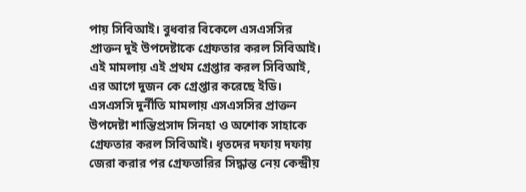পায় সিবিআই। বুধবার বিকেলে এসএসসির প্রাক্তন দুই উপদেষ্টাকে গ্রেফতার করল সিবিআই। এই মামলায় এই প্রথম গ্রেপ্তার করল সিবিআই, এর আগে দুজন কে গ্রেপ্তার করেছে ইডি।
এসএসসি দুর্নীতি মামলায় এসএসসির প্রাক্তন উপদেষ্টা শান্তিপ্রসাদ সিনহা ও অশোক সাহাকে গ্রেফতার করল সিবিআই। ধৃতদের দফায় দফায় জেরা করার পর গ্রেফতারির সিদ্ধান্ত নেয় কেন্দ্রীয়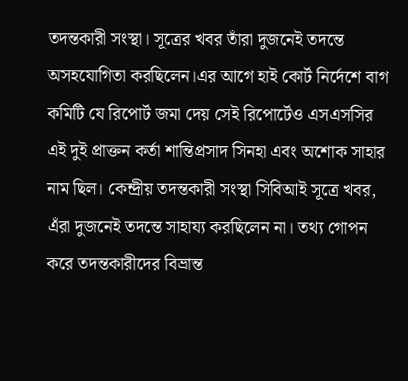তদন্তকারী সংস্থা। সূত্রের খবর তাঁরা দুজনেই তদন্তে অসহযোগিতা করছিলেন।এর আগে হাই কোর্ট নির্দেশে বাগ কমিটি যে রিপোর্ট জমা দেয় সেই রিপোর্টেও এসএসসির এই দুই প্রাক্তন কর্তা শান্তিপ্রসাদ সিনহা এবং অশোক সাহার নাম ছিল। কেন্দ্রীয় তদন্তকারী সংস্থা সিবিআই সূত্রে খবর, এঁরা দুজনেই তদন্তে সাহায্য করছিলেন না। তথ্য গোপন করে তদন্তকারীদের বিভ্রান্ত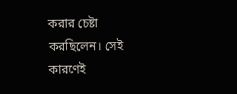করার চেষ্টা করছিলেন। সেই কারণেই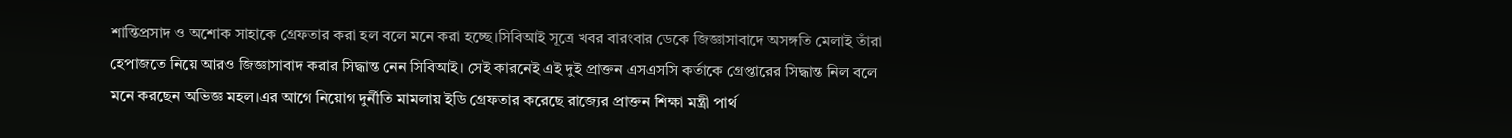শান্তিপ্রসাদ ও অশোক সাহাকে গ্রেফতার করা হল বলে মনে করা হচ্ছে।সিবিআই সূত্রে খবর বারংবার ডেকে জিজ্ঞাসাবাদে অসঙ্গতি মেলাই তাঁরা হেপাজতে নিয়ে আরও জিজ্ঞাসাবাদ করার সিদ্ধান্ত নেন সিবিআই। সেই কারনেই এই দুই প্রাক্তন এসএসসি কর্তাকে গ্রেপ্তারের সিদ্ধান্ত নিল বলে মনে করছেন অভিজ্ঞ মহল।এর আগে নিয়োগ দুর্নীতি মামলায় ইডি গ্রেফতার করেছে রাজ্যের প্রাক্তন শিক্ষা মন্ত্রী পার্থ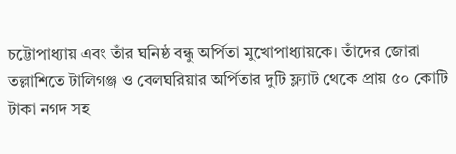চট্টোপাধ্যায় এবং তাঁর ঘনিষ্ঠ বন্ধু অর্পিতা মুখোপাধ্যায়কে। তাঁদের জোরা তল্লাশিতে টালিগঞ্জ ও বেলঘরিয়ার অর্পিতার দুটি ফ্ল্যাট থেকে প্রায় ৫০ কোটি টাকা নগদ সহ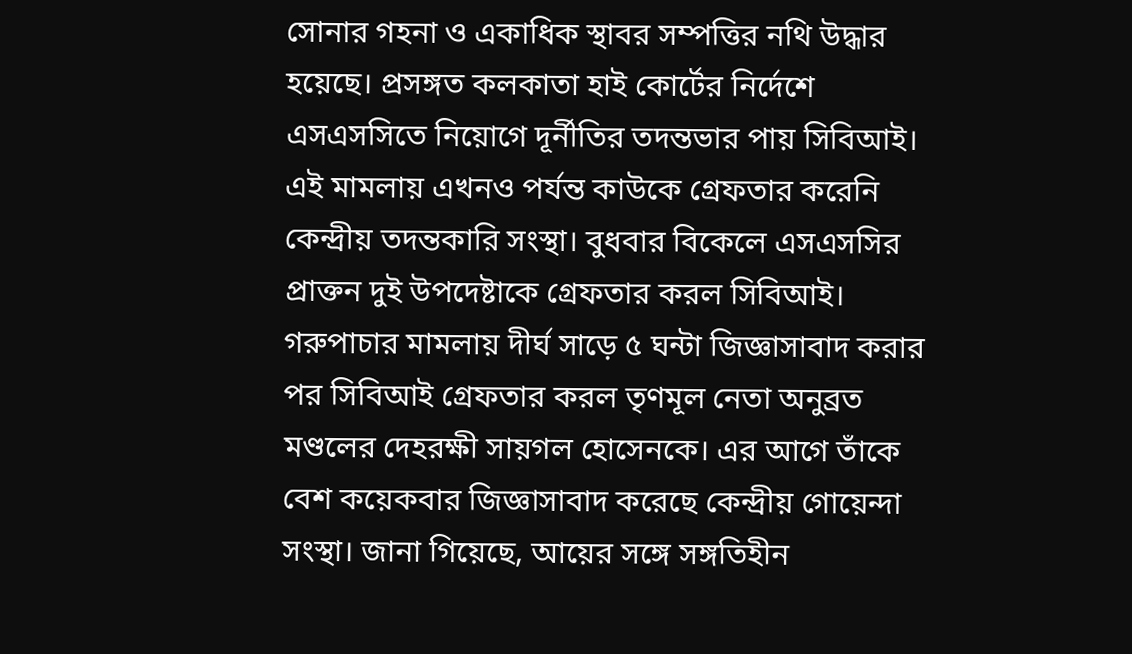সোনার গহনা ও একাধিক স্থাবর সম্পত্তির নথি উদ্ধার হয়েছে। প্রসঙ্গত কলকাতা হাই কোর্টের নির্দেশে এসএসসিতে নিয়োগে দূর্নীতির তদন্তভার পায় সিবিআই। এই মামলায় এখনও পর্যন্ত কাউকে গ্রেফতার করেনি কেন্দ্রীয় তদন্তকারি সংস্থা। বুধবার বিকেলে এসএসসির প্রাক্তন দুই উপদেষ্টাকে গ্রেফতার করল সিবিআই।
গরুপাচার মামলায় দীর্ঘ সাড়ে ৫ ঘন্টা জিজ্ঞাসাবাদ করার পর সিবিআই গ্রেফতার করল তৃণমূল নেতা অনুব্রত মণ্ডলের দেহরক্ষী সায়গল হোসেনকে। এর আগে তাঁকে বেশ কয়েকবার জিজ্ঞাসাবাদ করেছে কেন্দ্রীয় গোয়েন্দা সংস্থা। জানা গিয়েছে, আয়ের সঙ্গে সঙ্গতিহীন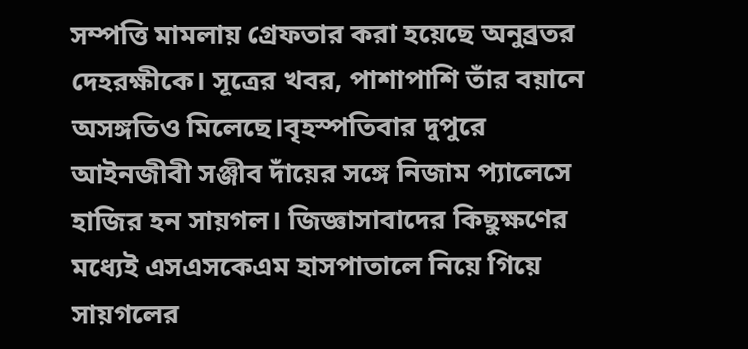সম্পত্তি মামলায় গ্রেফতার করা হয়েছে অনুব্রতর দেহরক্ষীকে। সূত্রের খবর, পাশাপাশি তাঁর বয়ানে অসঙ্গতিও মিলেছে।বৃহস্পতিবার দুপুরে আইনজীবী সঞ্জীব দাঁয়ের সঙ্গে নিজাম প্যালেসে হাজির হন সায়গল। জিজ্ঞাসাবাদের কিছুক্ষণের মধ্যেই এসএসকেএম হাসপাতালে নিয়ে গিয়ে সায়গলের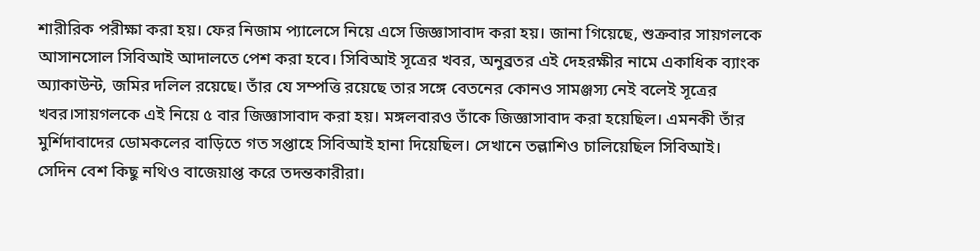শারীরিক পরীক্ষা করা হয়। ফের নিজাম প্যালেসে নিয়ে এসে জিজ্ঞাসাবাদ করা হয়। জানা গিয়েছে, শুক্রবার সায়গলকে আসানসোল সিবিআই আদালতে পেশ করা হবে। সিবিআই সূত্রের খবর, অনুব্রতর এই দেহরক্ষীর নামে একাধিক ব্যাংক অ্যাকাউন্ট, জমির দলিল রয়েছে। তাঁর যে সম্পত্তি রয়েছে তার সঙ্গে বেতনের কোনও সামঞ্জস্য নেই বলেই সূত্রের খবর।সায়গলকে এই নিয়ে ৫ বার জিজ্ঞাসাবাদ করা হয়। মঙ্গলবারও তাঁকে জিজ্ঞাসাবাদ করা হয়েছিল। এমনকী তাঁর মুর্শিদাবাদের ডোমকলের বাড়িতে গত সপ্তাহে সিবিআই হানা দিয়েছিল। সেখানে তল্লাশিও চালিয়েছিল সিবিআই। সেদিন বেশ কিছু নথিও বাজেয়াপ্ত করে তদন্তকারীরা।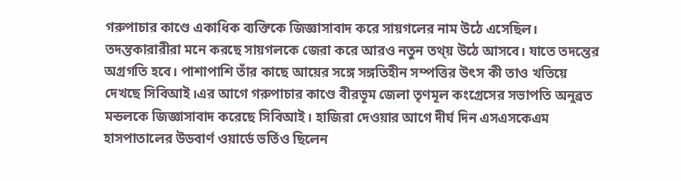গরুপাচার কাণ্ডে একাধিক ব্যক্তিকে জিজ্ঞাসাবাদ করে সায়গলের নাম উঠে এসেছিল। তদন্তকারারীরা মনে করছে সায়গলকে জেরা করে আরও নতুন তথ্য় উঠে আসবে। যাতে তদন্তের অগ্রগতি হবে। পাশাপাশি তাঁর কাছে আয়ের সঙ্গে সঙ্গতিহীন সম্পত্তির উৎস কী তাও খতিয়ে দেখছে সিবিআই।এর আগে গরুপাচার কাণ্ডে বীরভূম জেলা তৃণমূল কংগ্রেসের সভাপতি অনুব্রত মন্ডলকে জিজ্ঞাসাবাদ করেছে সিবিআই। হাজিরা দেওয়ার আগে দীর্ঘ দিন এসএসকেএম হাসপাতালের উডবার্ণ ওয়ার্ডে ভর্তিও ছিলেন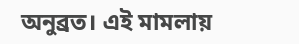অনুব্রত। এই মামলায়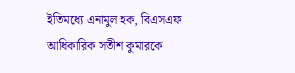ইতিমধ্যে এনামুল হক, বিএসএফ আধিকারিক সতীশ কুমারকে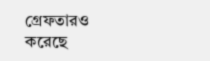গ্রেফতারও করেছে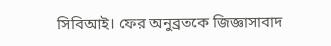সিবিআই। ফের অনুব্রতকে জিজ্ঞাসাবাদ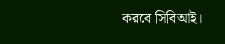করবে সিবিআই।